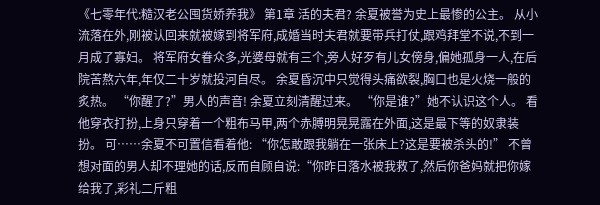《七零年代:糙汉老公囤货娇养我》 第1章 活的夫君? 余夏被誉为史上最惨的公主。 从小流落在外,刚被认回来就被嫁到将军府,成婚当时夫君就要带兵打仗,跟鸡拜堂不说,不到一月成了寡妇。 将军府女眷众多,光婆母就有三个,旁人好歹有儿女傍身,偏她孤身一人,在后院苦熬六年,年仅二十岁就投河自尽。 余夏昏沉中只觉得头痛欲裂,胸口也是火烧一般的炙热。 “你醒了?”男人的声音! 余夏立刻清醒过来。 “你是谁?”她不认识这个人。 看他穿衣打扮,上身只穿着一个粗布马甲,两个赤膊明晃晃露在外面,这是最下等的奴隶装扮。 可……余夏不可置信看着他: “你怎敢跟我躺在一张床上?这是要被杀头的!” 不曾想对面的男人却不理她的话,反而自顾自说:“你昨日落水被我救了,然后你爸妈就把你嫁给我了,彩礼二斤粗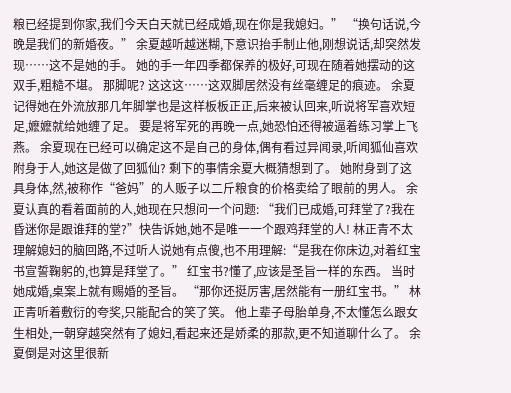粮已经提到你家,我们今天白天就已经成婚,现在你是我媳妇。” “换句话说,今晚是我们的新婚夜。” 余夏越听越迷糊,下意识抬手制止他,刚想说话,却突然发现……这不是她的手。 她的手一年四季都保养的极好,可现在随着她摆动的这双手,粗糙不堪。 那脚呢? 这这这……这双脚居然没有丝毫缠足的痕迹。 余夏记得她在外流放那几年脚掌也是这样板板正正,后来被认回来,听说将军喜欢短足,嬷嬷就给她缠了足。 要是将军死的再晚一点,她恐怕还得被逼着练习掌上飞燕。 余夏现在已经可以确定这不是自己的身体,偶有看过异闻录,听闻狐仙喜欢附身于人,她这是做了回狐仙? 剩下的事情余夏大概猜想到了。 她附身到了这具身体,然,被称作“爸妈”的人贩子以二斤粮食的价格卖给了眼前的男人。 余夏认真的看着面前的人,她现在只想问一个问题: “我们已成婚,可拜堂了?我在昏迷你是跟谁拜的堂?”快告诉她,她不是唯一一个跟鸡拜堂的人! 林正青不太理解媳妇的脑回路,不过听人说她有点傻,也不用理解:“是我在你床边,对着红宝书宣誓鞠躬的,也算是拜堂了。” 红宝书?懂了,应该是圣旨一样的东西。 当时她成婚,桌案上就有赐婚的圣旨。 “那你还挺厉害,居然能有一册红宝书。” 林正青听着敷衍的夸奖,只能配合的笑了笑。 他上辈子母胎单身,不太懂怎么跟女生相处,一朝穿越突然有了媳妇,看起来还是娇柔的那款,更不知道聊什么了。 余夏倒是对这里很新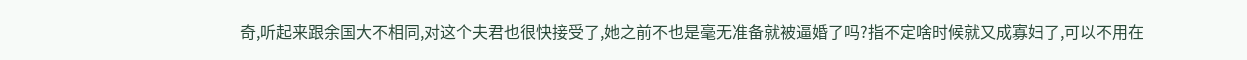奇,听起来跟余国大不相同,对这个夫君也很快接受了,她之前不也是毫无准备就被逼婚了吗?指不定啥时候就又成寡妇了,可以不用在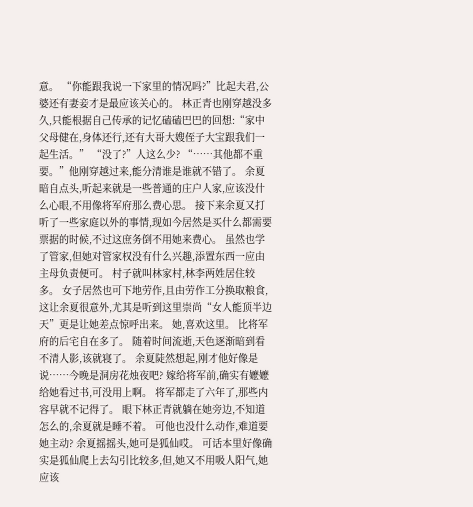意。 “你能跟我说一下家里的情况吗?”比起夫君,公婆还有妻妾才是最应该关心的。 林正青也刚穿越没多久,只能根据自己传承的记忆磕磕巴巴的回想:“家中父母健在,身体还行,还有大哥大嫂侄子大宝跟我们一起生活。” “没了?”人这么少? “……其他都不重要。”他刚穿越过来,能分清谁是谁就不错了。 余夏暗自点头,听起来就是一些普通的庄户人家,应该没什么心眼,不用像将军府那么费心思。 接下来余夏又打听了一些家庭以外的事情,现如今居然是买什么都需要票据的时候,不过这庶务倒不用她来费心。 虽然也学了管家,但她对管家权没有什么兴趣,添置东西一应由主母负责便可。 村子就叫林家村,林李两姓居住较多。 女子居然也可下地劳作,且由劳作工分换取粮食,这让余夏很意外,尤其是听到这里崇尚“女人能顶半边天”更是让她差点惊呼出来。 她,喜欢这里。 比将军府的后宅自在多了。 随着时间流逝,天色逐渐暗到看不清人影,该就寝了。 余夏陡然想起,刚才他好像是说……今晚是洞房花烛夜吧? 嫁给将军前,确实有嬷嬷给她看过书,可没用上啊。 将军都走了六年了,那些内容早就不记得了。 眼下林正青就躺在她旁边,不知道怎么的,余夏就是睡不着。 可他也没什么动作,难道要她主动? 余夏摇摇头,她可是狐仙哎。 可话本里好像确实是狐仙爬上去勾引比较多,但,她又不用吸人阳气,她应该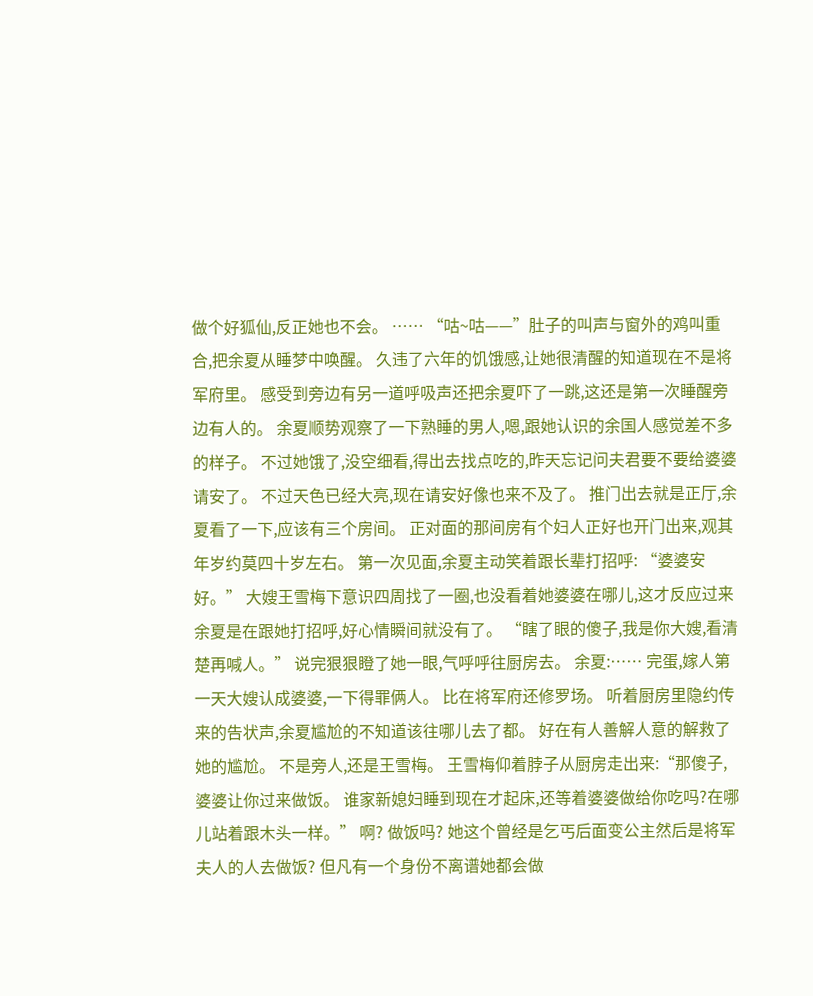做个好狐仙,反正她也不会。 …… “咕~咕——”肚子的叫声与窗外的鸡叫重合,把余夏从睡梦中唤醒。 久违了六年的饥饿感,让她很清醒的知道现在不是将军府里。 感受到旁边有另一道呼吸声还把余夏吓了一跳,这还是第一次睡醒旁边有人的。 余夏顺势观察了一下熟睡的男人,嗯,跟她认识的余国人感觉差不多的样子。 不过她饿了,没空细看,得出去找点吃的,昨天忘记问夫君要不要给婆婆请安了。 不过天色已经大亮,现在请安好像也来不及了。 推门出去就是正厅,余夏看了一下,应该有三个房间。 正对面的那间房有个妇人正好也开门出来,观其年岁约莫四十岁左右。 第一次见面,余夏主动笑着跟长辈打招呼: “婆婆安好。” 大嫂王雪梅下意识四周找了一圈,也没看着她婆婆在哪儿,这才反应过来余夏是在跟她打招呼,好心情瞬间就没有了。 “瞎了眼的傻子,我是你大嫂,看清楚再喊人。” 说完狠狠瞪了她一眼,气呼呼往厨房去。 余夏:…… 完蛋,嫁人第一天大嫂认成婆婆,一下得罪俩人。 比在将军府还修罗场。 听着厨房里隐约传来的告状声,余夏尴尬的不知道该往哪儿去了都。 好在有人善解人意的解救了她的尴尬。 不是旁人,还是王雪梅。 王雪梅仰着脖子从厨房走出来:“那傻子,婆婆让你过来做饭。 谁家新媳妇睡到现在才起床,还等着婆婆做给你吃吗?在哪儿站着跟木头一样。” 啊? 做饭吗? 她这个曾经是乞丐后面变公主然后是将军夫人的人去做饭? 但凡有一个身份不离谱她都会做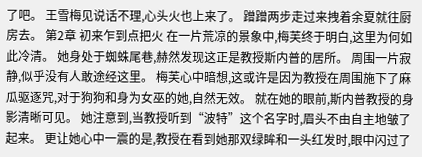了吧。 王雪梅见说话不理,心头火也上来了。 蹭蹭两步走过来拽着余夏就往厨房去。 第2章 初来乍到点把火 在一片荒凉的景象中,梅芙终于明白,这里为何如此冷清。 她身处于蜘蛛尾巷,赫然发现这正是教授斯内普的居所。 周围一片寂静,似乎没有人敢途经这里。 梅芙心中暗想,这或许是因为教授在周围施下了麻瓜驱逐咒,对于狗狗和身为女巫的她,自然无效。 就在她的眼前,斯内普教授的身影清晰可见。 她注意到,当教授听到“波特”这个名字时,眉头不由自主地皱了起来。 更让她心中一震的是,教授在看到她那双绿眸和一头红发时,眼中闪过了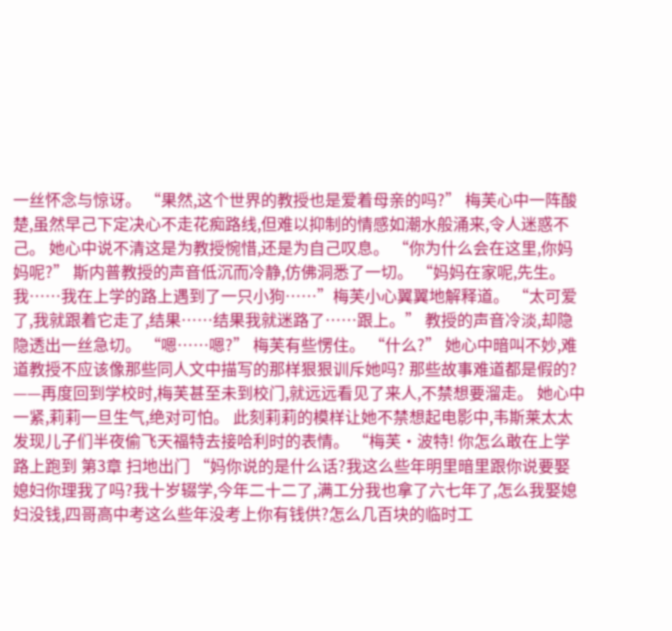一丝怀念与惊讶。 “果然,这个世界的教授也是爱着母亲的吗?” 梅芙心中一阵酸楚,虽然早己下定决心不走花痴路线,但难以抑制的情感如潮水般涌来,令人迷惑不己。 她心中说不清这是为教授惋惜,还是为自己叹息。 “你为什么会在这里,你妈妈呢?” 斯内普教授的声音低沉而冷静,仿佛洞悉了一切。 “妈妈在家呢,先生。 我……我在上学的路上遇到了一只小狗……”梅芙小心翼翼地解释道。 “太可爱了,我就跟着它走了,结果……结果我就迷路了……跟上。” 教授的声音冷淡,却隐隐透出一丝急切。 “嗯……嗯?” 梅芙有些愣住。 “什么?” 她心中暗叫不妙,难道教授不应该像那些同人文中描写的那样狠狠训斥她吗? 那些故事难道都是假的? ——再度回到学校时,梅芙甚至未到校门,就远远看见了来人,不禁想要溜走。 她心中一紧,莉莉一旦生气,绝对可怕。 此刻莉莉的模样让她不禁想起电影中,韦斯莱太太发现儿子们半夜偷飞天福特去接哈利时的表情。 “梅芙·波特! 你怎么敢在上学路上跑到 第3章 扫地出门 “妈你说的是什么话?我这么些年明里暗里跟你说要娶媳妇你理我了吗?我十岁辍学,今年二十二了,满工分我也拿了六七年了,怎么我娶媳妇没钱,四哥高中考这么些年没考上你有钱供?怎么几百块的临时工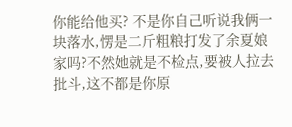你能给他买? 不是你自己听说我俩一块落水,愣是二斤粗粮打发了余夏娘家吗?不然她就是不检点,要被人拉去批斗,这不都是你原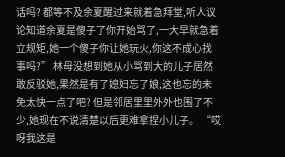话吗? 都等不及余夏醒过来就着急拜堂,听人议论知道余夏是傻子了你开始骂了,一大早就急着立规矩,她一个傻子你让她玩火,你这不成心找事吗?” 林母没想到她从小骂到大的儿子居然敢反驳她,果然是有了媳妇忘了娘,这也忘的未免太快一点了吧? 但是邻居里里外外也围了不少,她现在不说清楚以后更难拿捏小儿子。 “哎呀我这是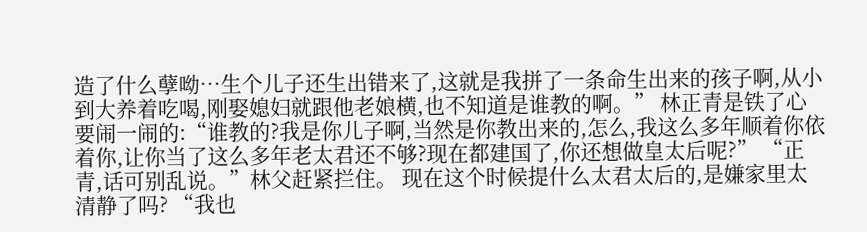造了什么孽呦…生个儿子还生出错来了,这就是我拼了一条命生出来的孩子啊,从小到大养着吃喝,刚娶媳妇就跟他老娘横,也不知道是谁教的啊。” 林正青是铁了心要闹一闹的:“谁教的?我是你儿子啊,当然是你教出来的,怎么,我这么多年顺着你依着你,让你当了这么多年老太君还不够?现在都建国了,你还想做皇太后呢?” “正青,话可别乱说。”林父赶紧拦住。 现在这个时候提什么太君太后的,是嫌家里太清静了吗? “我也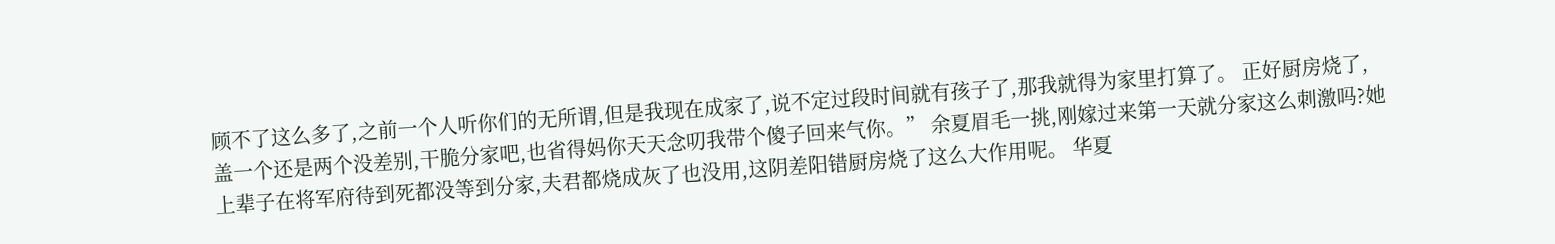顾不了这么多了,之前一个人听你们的无所谓,但是我现在成家了,说不定过段时间就有孩子了,那我就得为家里打算了。 正好厨房烧了,盖一个还是两个没差别,干脆分家吧,也省得妈你天天念叨我带个傻子回来气你。” 余夏眉毛一挑,刚嫁过来第一天就分家这么刺激吗?她上辈子在将军府待到死都没等到分家,夫君都烧成灰了也没用,这阴差阳错厨房烧了这么大作用呢。 华夏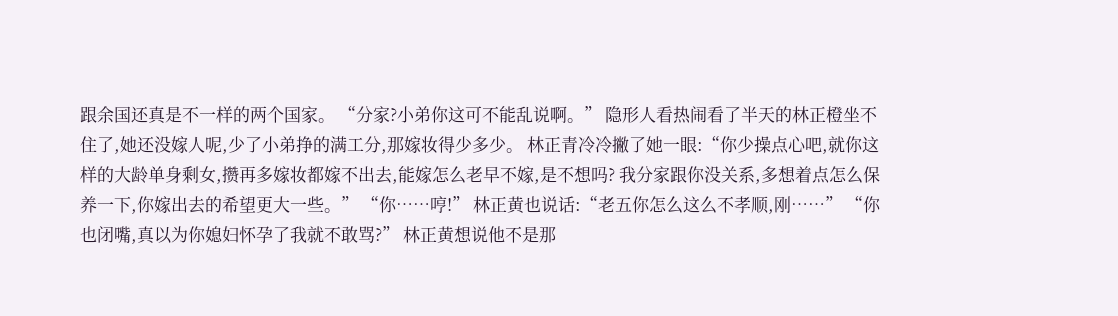跟余国还真是不一样的两个国家。 “分家?小弟你这可不能乱说啊。” 隐形人看热闹看了半天的林正橙坐不住了,她还没嫁人呢,少了小弟挣的满工分,那嫁妆得少多少。 林正青冷冷撇了她一眼:“你少操点心吧,就你这样的大龄单身剩女,攒再多嫁妆都嫁不出去,能嫁怎么老早不嫁,是不想吗? 我分家跟你没关系,多想着点怎么保养一下,你嫁出去的希望更大一些。” “你……哼!” 林正黄也说话:“老五你怎么这么不孝顺,刚……” “你也闭嘴,真以为你媳妇怀孕了我就不敢骂?” 林正黄想说他不是那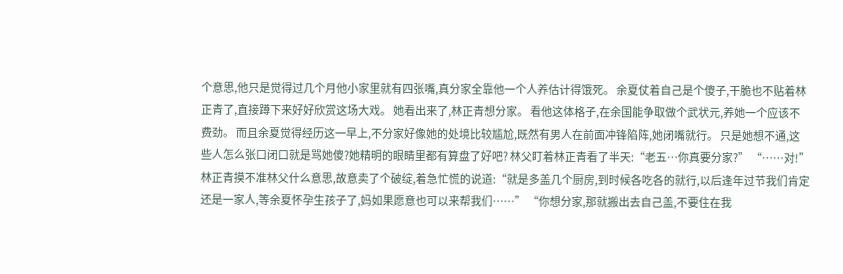个意思,他只是觉得过几个月他小家里就有四张嘴,真分家全靠他一个人养估计得饿死。 余夏仗着自己是个傻子,干脆也不贴着林正青了,直接蹲下来好好欣赏这场大戏。 她看出来了,林正青想分家。 看他这体格子,在余国能争取做个武状元,养她一个应该不费劲。 而且余夏觉得经历这一早上,不分家好像她的处境比较尴尬,既然有男人在前面冲锋陷阵,她闭嘴就行。 只是她想不通,这些人怎么张口闭口就是骂她傻?她精明的眼睛里都有算盘了好吧? 林父盯着林正青看了半天:“老五…你真要分家?” “……对!”林正青摸不准林父什么意思,故意卖了个破绽,着急忙慌的说道:“就是多盖几个厨房,到时候各吃各的就行,以后逢年过节我们肯定还是一家人,等余夏怀孕生孩子了,妈如果愿意也可以来帮我们……” “你想分家,那就搬出去自己盖,不要住在我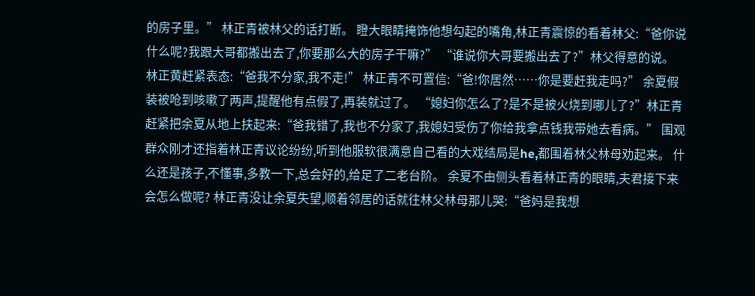的房子里。” 林正青被林父的话打断。 瞪大眼睛掩饰他想勾起的嘴角,林正青震惊的看着林父:“爸你说什么呢?我跟大哥都搬出去了,你要那么大的房子干嘛?” “谁说你大哥要搬出去了?”林父得意的说。 林正黄赶紧表态:“爸我不分家,我不走!” 林正青不可置信:“爸!你居然……你是要赶我走吗?” 余夏假装被呛到咳嗽了两声,提醒他有点假了,再装就过了。 “媳妇你怎么了?是不是被火烧到哪儿了?”林正青赶紧把余夏从地上扶起来:“爸我错了,我也不分家了,我媳妇受伤了你给我拿点钱我带她去看病。” 围观群众刚才还指着林正青议论纷纷,听到他服软很满意自己看的大戏结局是he,都围着林父林母劝起来。 什么还是孩子,不懂事,多教一下,总会好的,给足了二老台阶。 余夏不由侧头看着林正青的眼睛,夫君接下来会怎么做呢? 林正青没让余夏失望,顺着邻居的话就往林父林母那儿哭:“爸妈是我想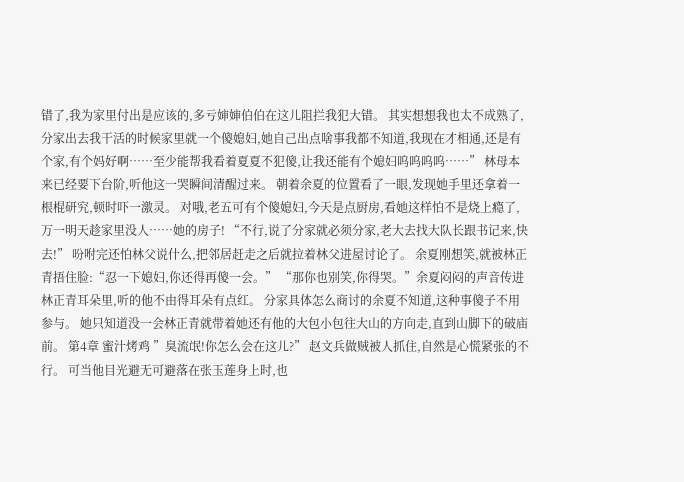错了,我为家里付出是应该的,多亏婶婶伯伯在这儿阻拦我犯大错。 其实想想我也太不成熟了,分家出去我干活的时候家里就一个傻媳妇,她自己出点啥事我都不知道,我现在才相通,还是有个家,有个妈好啊……至少能帮我看着夏夏不犯傻,让我还能有个媳妇呜呜呜呜……” 林母本来已经要下台阶,听他这一哭瞬间清醒过来。 朝着余夏的位置看了一眼,发现她手里还拿着一根棍研究,顿时吓一激灵。 对哦,老五可有个傻媳妇,今天是点厨房,看她这样怕不是烧上瘾了,万一明天趁家里没人……她的房子! “不行,说了分家就必须分家,老大去找大队长跟书记来,快去!” 吩咐完还怕林父说什么,把邻居赶走之后就拉着林父进屋讨论了。 余夏刚想笑,就被林正青捂住脸:“忍一下媳妇,你还得再傻一会。” “那你也别笑,你得哭。”余夏闷闷的声音传进林正青耳朵里,听的他不由得耳朵有点红。 分家具体怎么商讨的余夏不知道,这种事傻子不用参与。 她只知道没一会林正青就带着她还有他的大包小包往大山的方向走,直到山脚下的破庙前。 第4章 蜜汁烤鸡 ”臭流氓!你怎么会在这儿?” 赵文兵做贼被人抓住,自然是心慌紧张的不行。 可当他目光避无可避落在张玉莲身上时,也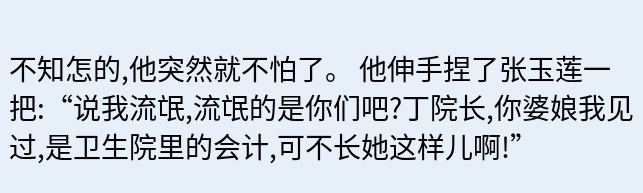不知怎的,他突然就不怕了。 他伸手捏了张玉莲一把:“说我流氓,流氓的是你们吧?丁院长,你婆娘我见过,是卫生院里的会计,可不长她这样儿啊!”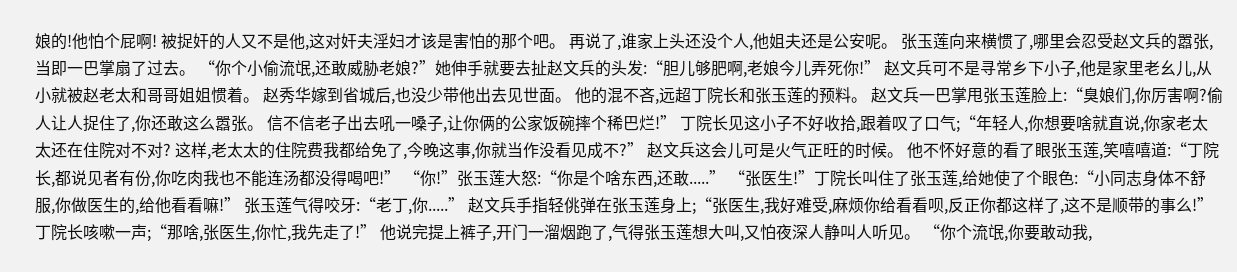娘的!他怕个屁啊! 被捉奸的人又不是他,这对奸夫淫妇才该是害怕的那个吧。 再说了,谁家上头还没个人,他姐夫还是公安呢。 张玉莲向来横惯了,哪里会忍受赵文兵的嚣张,当即一巴掌扇了过去。 “你个小偷流氓,还敢威胁老娘?”她伸手就要去扯赵文兵的头发:“胆儿够肥啊,老娘今儿弄死你!” 赵文兵可不是寻常乡下小子,他是家里老幺儿,从小就被赵老太和哥哥姐姐惯着。 赵秀华嫁到省城后,也没少带他出去见世面。 他的混不吝,远超丁院长和张玉莲的预料。 赵文兵一巴掌甩张玉莲脸上:“臭娘们,你厉害啊?偷人让人捉住了,你还敢这么嚣张。 信不信老子出去吼一嗓子,让你俩的公家饭碗摔个稀巴烂!” 丁院长见这小子不好收拾,跟着叹了口气;“年轻人,你想要啥就直说,你家老太太还在住院对不对? 这样,老太太的住院费我都给免了,今晚这事,你就当作没看见成不?” 赵文兵这会儿可是火气正旺的时候。 他不怀好意的看了眼张玉莲,笑嘻嘻道:“丁院长,都说见者有份,你吃肉我也不能连汤都没得喝吧!” “你!”张玉莲大怒:“你是个啥东西,还敢.....” “张医生!”丁院长叫住了张玉莲,给她使了个眼色:“小同志身体不舒服,你做医生的,给他看看嘛!” 张玉莲气得咬牙:“老丁,你.....” 赵文兵手指轻佻弹在张玉莲身上;“张医生,我好难受,麻烦你给看看呗,反正你都这样了,这不是顺带的事么!” 丁院长咳嗽一声;“那啥,张医生,你忙,我先走了!” 他说完提上裤子,开门一溜烟跑了,气得张玉莲想大叫,又怕夜深人静叫人听见。 “你个流氓,你要敢动我,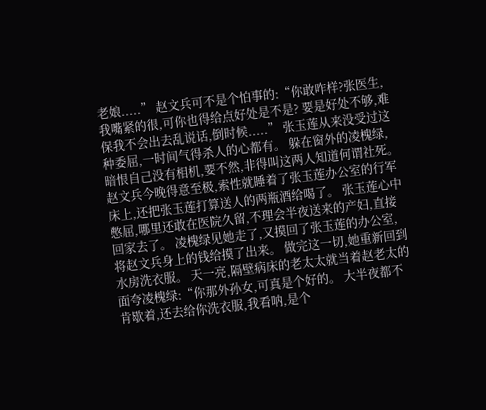老娘.....” 赵文兵可不是个怕事的:“你敢咋样?张医生,我嘴紧的很,可你也得给点好处是不是? 要是好处不够,难保我不会出去乱说话,倒时候.....” 张玉莲从来没受过这种委屈,一时间气得杀人的心都有。 躲在窗外的凌槐绿,暗恨自己没有相机,要不然,非得叫这两人知道何谓社死。 赵文兵今晚得意至极,索性就睡着了张玉莲办公室的行军床上,还把张玉莲打算送人的两瓶酒给喝了。 张玉莲心中憋屈,哪里还敢在医院久留,不理会半夜送来的产妇,直接回家去了。 凌槐绿见她走了,又摸回了张玉莲的办公室,将赵文兵身上的钱给摸了出来。 做完这一切,她重新回到水房洗衣服。 天一亮,隔壁病床的老太太就当着赵老太的面夸凌槐绿:“你那外孙女,可真是个好的。 大半夜都不肯歇着,还去给你洗衣服,我看呐,是个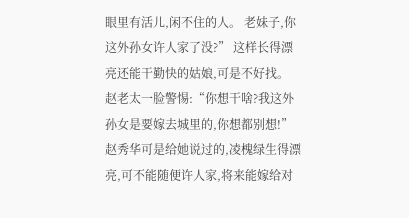眼里有活儿,闲不住的人。 老妹子,你这外孙女许人家了没?” 这样长得漂亮还能干勤快的姑娘,可是不好找。 赵老太一脸警惕:“你想干啥?我这外孙女是要嫁去城里的,你想都别想!” 赵秀华可是给她说过的,凌槐绿生得漂亮,可不能随便许人家,将来能嫁给对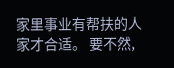家里事业有帮扶的人家才合适。 要不然,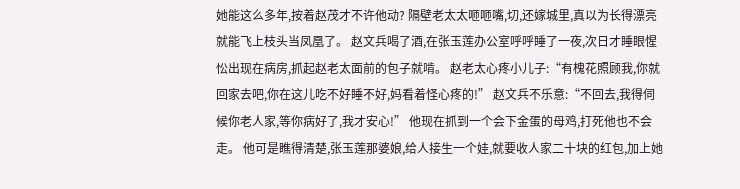她能这么多年,按着赵茂才不许他动? 隔壁老太太咂咂嘴,切,还嫁城里,真以为长得漂亮就能飞上枝头当凤凰了。 赵文兵喝了酒,在张玉莲办公室呼呼睡了一夜,次日才睡眼惺忪出现在病房,抓起赵老太面前的包子就啃。 赵老太心疼小儿子:“有槐花照顾我,你就回家去吧,你在这儿吃不好睡不好,妈看着怪心疼的!” 赵文兵不乐意:“不回去,我得伺候你老人家,等你病好了,我才安心!” 他现在抓到一个会下金蛋的母鸡,打死他也不会走。 他可是瞧得清楚,张玉莲那婆娘,给人接生一个娃,就要收人家二十块的红包,加上她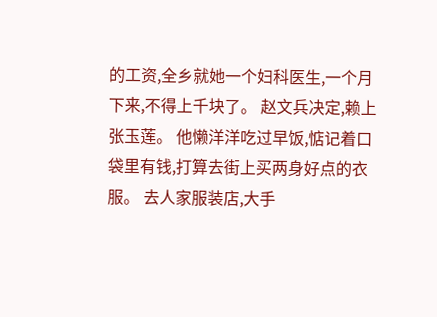的工资,全乡就她一个妇科医生,一个月下来,不得上千块了。 赵文兵决定,赖上张玉莲。 他懒洋洋吃过早饭,惦记着口袋里有钱,打算去街上买两身好点的衣服。 去人家服装店,大手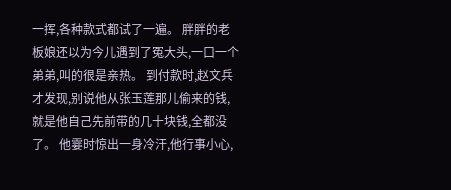一挥,各种款式都试了一遍。 胖胖的老板娘还以为今儿遇到了冤大头,一口一个弟弟,叫的很是亲热。 到付款时,赵文兵才发现,别说他从张玉莲那儿偷来的钱,就是他自己先前带的几十块钱,全都没了。 他霎时惊出一身冷汗,他行事小心,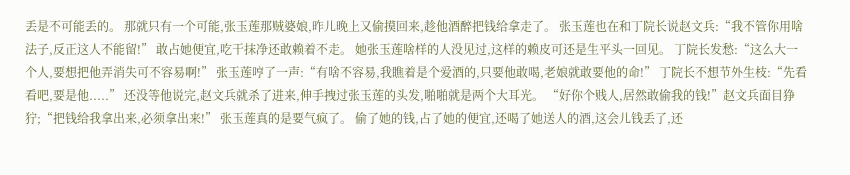丢是不可能丢的。 那就只有一个可能,张玉莲那贼婆娘,昨儿晚上又偷摸回来,趁他酒醉把钱给拿走了。 张玉莲也在和丁院长说赵文兵:“我不管你用啥法子,反正这人不能留!” 敢占她便宜,吃干抹净还敢赖着不走。 她张玉莲啥样的人没见过,这样的赖皮可还是生平头一回见。 丁院长发愁:“这么大一个人,要想把他弄消失可不容易啊!” 张玉莲哼了一声:“有啥不容易,我瞧着是个爱酒的,只要他敢喝,老娘就敢要他的命!” 丁院长不想节外生枝:“先看看吧,要是他.....” 还没等他说完,赵文兵就杀了进来,伸手拽过张玉莲的头发,啪啪就是两个大耳光。 “好你个贱人,居然敢偷我的钱!”赵文兵面目狰狞;“把钱给我拿出来,必须拿出来!” 张玉莲真的是要气疯了。 偷了她的钱,占了她的便宜,还喝了她送人的酒,这会儿钱丢了,还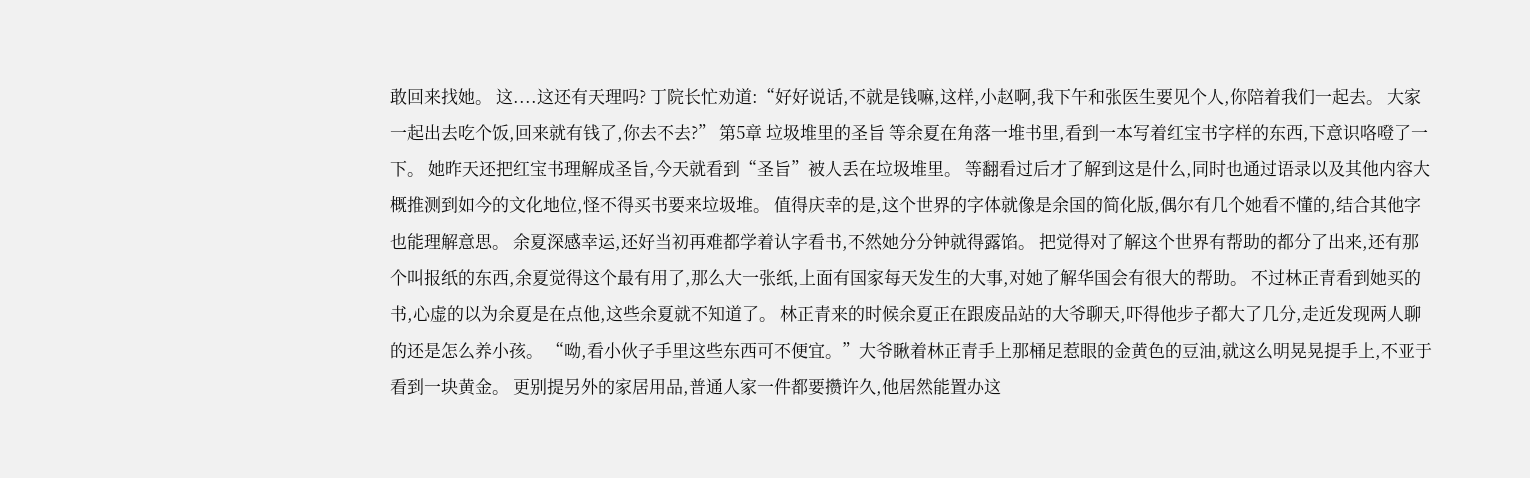敢回来找她。 这....这还有天理吗? 丁院长忙劝道:“好好说话,不就是钱嘛,这样,小赵啊,我下午和张医生要见个人,你陪着我们一起去。 大家一起出去吃个饭,回来就有钱了,你去不去?” 第5章 垃圾堆里的圣旨 等余夏在角落一堆书里,看到一本写着红宝书字样的东西,下意识咯噔了一下。 她昨天还把红宝书理解成圣旨,今天就看到“圣旨”被人丢在垃圾堆里。 等翻看过后才了解到这是什么,同时也通过语录以及其他内容大概推测到如今的文化地位,怪不得买书要来垃圾堆。 值得庆幸的是,这个世界的字体就像是余国的简化版,偶尔有几个她看不懂的,结合其他字也能理解意思。 余夏深感幸运,还好当初再难都学着认字看书,不然她分分钟就得露馅。 把觉得对了解这个世界有帮助的都分了出来,还有那个叫报纸的东西,余夏觉得这个最有用了,那么大一张纸,上面有国家每天发生的大事,对她了解华国会有很大的帮助。 不过林正青看到她买的书,心虚的以为余夏是在点他,这些余夏就不知道了。 林正青来的时候余夏正在跟废品站的大爷聊天,吓得他步子都大了几分,走近发现两人聊的还是怎么养小孩。 “呦,看小伙子手里这些东西可不便宜。”大爷瞅着林正青手上那桶足惹眼的金黄色的豆油,就这么明晃晃提手上,不亚于看到一块黄金。 更别提另外的家居用品,普通人家一件都要攒许久,他居然能置办这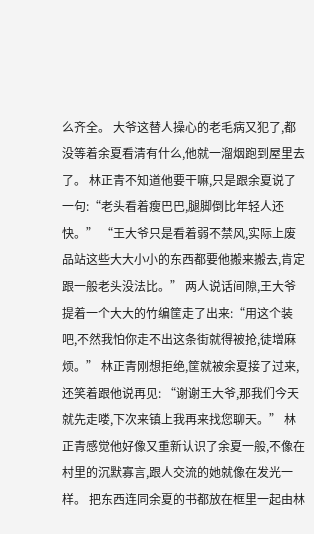么齐全。 大爷这替人操心的老毛病又犯了,都没等着余夏看清有什么,他就一溜烟跑到屋里去了。 林正青不知道他要干嘛,只是跟余夏说了一句:“老头看着瘦巴巴,腿脚倒比年轻人还快。” “王大爷只是看着弱不禁风,实际上废品站这些大大小小的东西都要他搬来搬去,肯定跟一般老头没法比。” 两人说话间隙,王大爷提着一个大大的竹编筐走了出来:“用这个装吧,不然我怕你走不出这条街就得被抢,徒增麻烦。” 林正青刚想拒绝,筐就被余夏接了过来,还笑着跟他说再见: “谢谢王大爷,那我们今天就先走喽,下次来镇上我再来找您聊天。” 林正青感觉他好像又重新认识了余夏一般,不像在村里的沉默寡言,跟人交流的她就像在发光一样。 把东西连同余夏的书都放在框里一起由林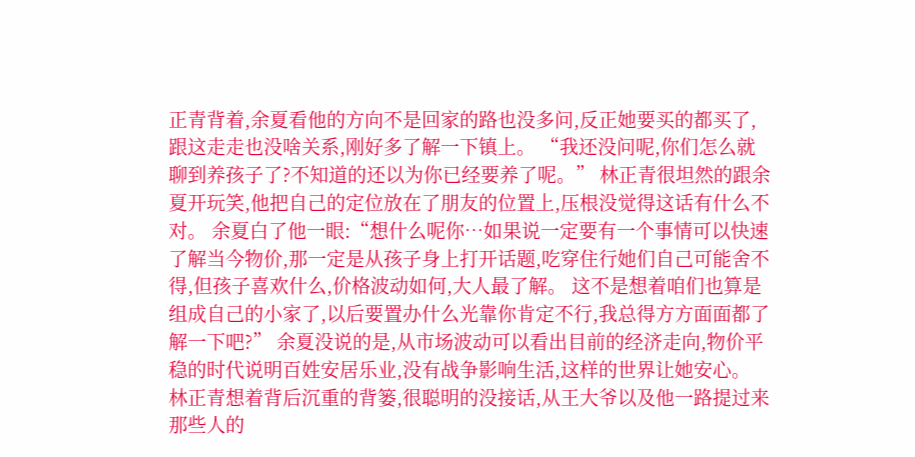正青背着,余夏看他的方向不是回家的路也没多问,反正她要买的都买了,跟这走走也没啥关系,刚好多了解一下镇上。 “我还没问呢,你们怎么就聊到养孩子了?不知道的还以为你已经要养了呢。” 林正青很坦然的跟余夏开玩笑,他把自己的定位放在了朋友的位置上,压根没觉得这话有什么不对。 余夏白了他一眼:“想什么呢你…如果说一定要有一个事情可以快速了解当今物价,那一定是从孩子身上打开话题,吃穿住行她们自己可能舍不得,但孩子喜欢什么,价格波动如何,大人最了解。 这不是想着咱们也算是组成自己的小家了,以后要置办什么光靠你肯定不行,我总得方方面面都了解一下吧?” 余夏没说的是,从市场波动可以看出目前的经济走向,物价平稳的时代说明百姓安居乐业,没有战争影响生活,这样的世界让她安心。 林正青想着背后沉重的背篓,很聪明的没接话,从王大爷以及他一路提过来那些人的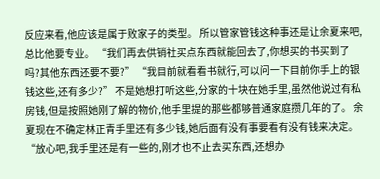反应来看,他应该是属于败家子的类型。 所以管家管钱这种事还是让余夏来吧,总比他要专业。 “我们再去供销社买点东西就能回去了,你想买的书买到了吗?其他东西还要不要?” “我目前就看看书就行,可以问一下目前你手上的银钱这些,还有多少?” 不是她想打听这些,分家的十块在她手里,虽然他说过有私房钱,但是按照她刚了解的物价,他手里提的那些都够普通家庭攒几年的了。 余夏现在不确定林正青手里还有多少钱,她后面有没有事要看有没有钱来决定。 “放心吧,我手里还是有一些的,刚才也不止去买东西,还想办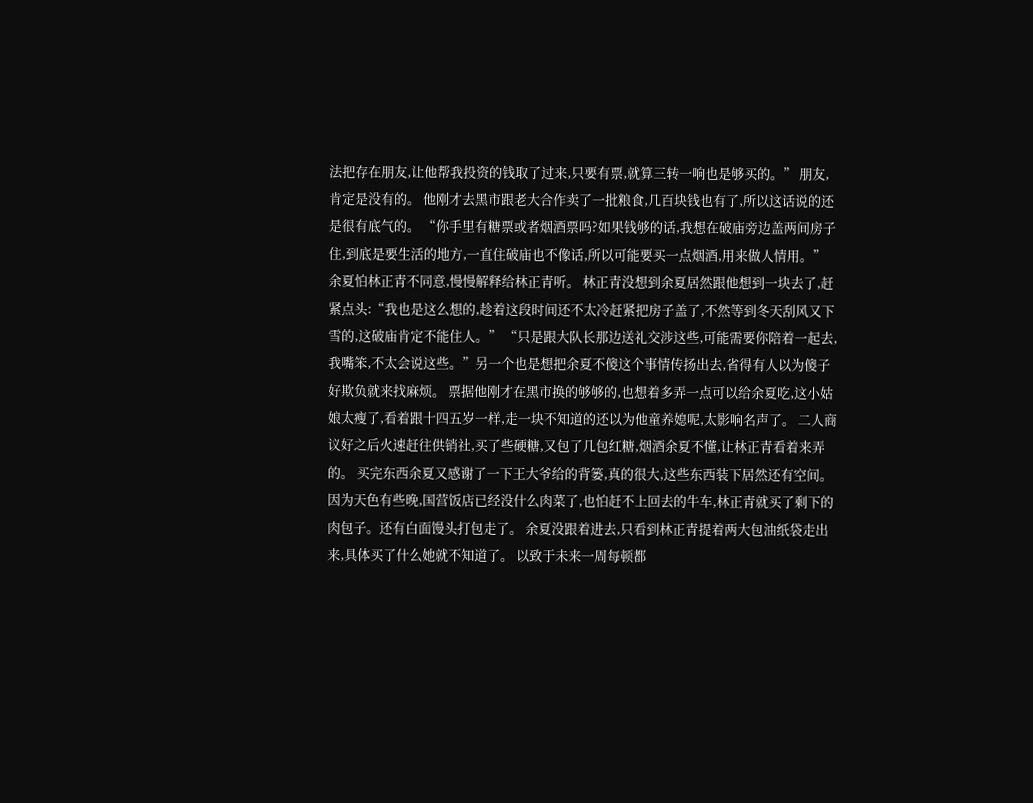法把存在朋友,让他帮我投资的钱取了过来,只要有票,就算三转一响也是够买的。” 朋友,肯定是没有的。 他刚才去黑市跟老大合作卖了一批粮食,几百块钱也有了,所以这话说的还是很有底气的。 “你手里有糖票或者烟酒票吗?如果钱够的话,我想在破庙旁边盖两间房子住,到底是要生活的地方,一直住破庙也不像话,所以可能要买一点烟酒,用来做人情用。” 余夏怕林正青不同意,慢慢解释给林正青听。 林正青没想到余夏居然跟他想到一块去了,赶紧点头:“我也是这么想的,趁着这段时间还不太冷赶紧把房子盖了,不然等到冬天刮风又下雪的,这破庙肯定不能住人。” “只是跟大队长那边送礼交涉这些,可能需要你陪着一起去,我嘴笨,不太会说这些。”另一个也是想把余夏不傻这个事情传扬出去,省得有人以为傻子好欺负就来找麻烦。 票据他刚才在黑市换的够够的,也想着多弄一点可以给余夏吃,这小姑娘太瘦了,看着跟十四五岁一样,走一块不知道的还以为他童养媳呢,太影响名声了。 二人商议好之后火速赶往供销社,买了些硬糖,又包了几包红糖,烟酒余夏不懂,让林正青看着来弄的。 买完东西余夏又感谢了一下王大爷给的背篓,真的很大,这些东西装下居然还有空间。 因为天色有些晚,国营饭店已经没什么肉菜了,也怕赶不上回去的牛车,林正青就买了剩下的肉包子。还有白面馒头打包走了。 余夏没跟着进去,只看到林正青提着两大包油纸袋走出来,具体买了什么她就不知道了。 以致于未来一周每顿都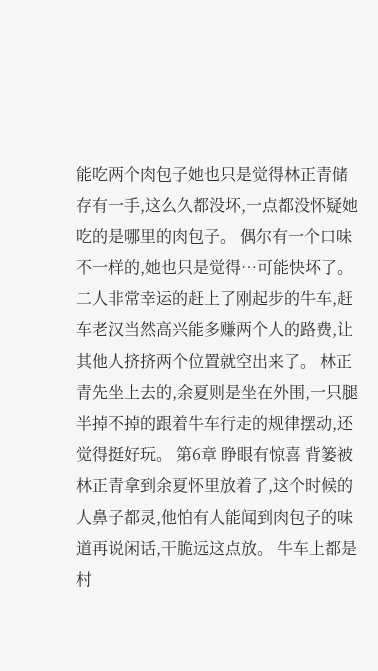能吃两个肉包子她也只是觉得林正青储存有一手,这么久都没坏,一点都没怀疑她吃的是哪里的肉包子。 偶尔有一个口味不一样的,她也只是觉得…可能快坏了。 二人非常幸运的赶上了刚起步的牛车,赶车老汉当然高兴能多赚两个人的路费,让其他人挤挤两个位置就空出来了。 林正青先坐上去的,余夏则是坐在外围,一只腿半掉不掉的跟着牛车行走的规律摆动,还觉得挺好玩。 第6章 睁眼有惊喜 背篓被林正青拿到余夏怀里放着了,这个时候的人鼻子都灵,他怕有人能闻到肉包子的味道再说闲话,干脆远这点放。 牛车上都是村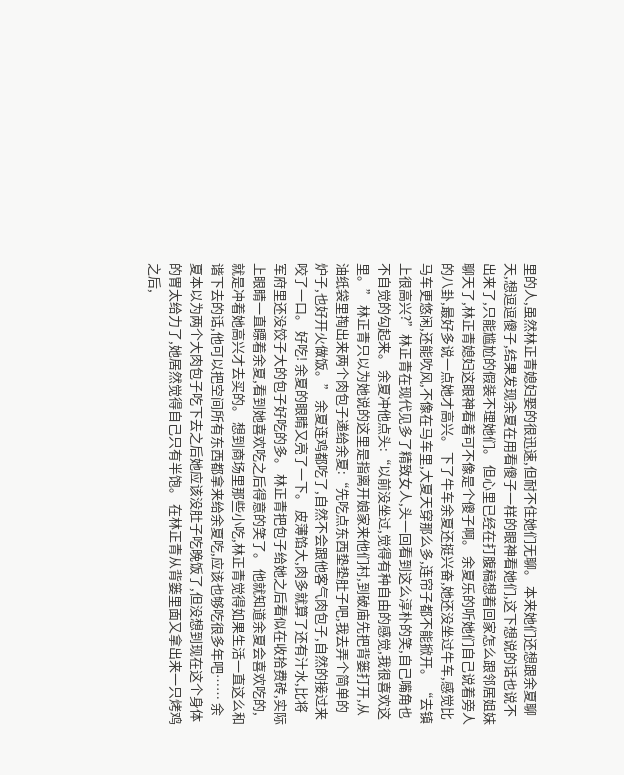里的人,虽然林正青媳妇娶的很迅速,但耐不住她们无聊。 本来她们还想跟余夏聊天,想逗逗傻子,结果发现余夏在用看傻子一样的眼神看她们,这下想说的话也说不出来了,只能尴尬的假装不理她们。 但心里已经在打腹稿想着回家怎么跟邻居姐妹聊天了,林正青媳妇这眼神看着可不像是个傻子啊。 余夏乐的听她们自己说着旁人的八卦,最好多说一点她才高兴。 下了牛车余夏还挺兴奋,她还没坐过牛车,感觉比马车更悠闲,还能吹风,不像在马车里,大夏天穿那么多,连帘子都不能掀开。 “去镇上很高兴?”林正青在现代见多了精致女人,头一回看到这么淳朴的笑,自己嘴角也不自觉的勾起来。 余夏冲他点头:“以前没坐过,觉得有种自由的感觉,我很喜欢这里。” 林正青只以为她说的这里是指离开娘家来他们村,到破庙先把背篓打开,从油纸袋里掏出来两个肉包子递给余夏:“先吃点东西垫垫肚子吧,我去弄个简单的炉子,也好开火做饭。” 余夏连鸡都吃了,自然不会跟他客气肉包子,自然的接过来咬了一口。 好吃! 余夏的眼睛又亮了一下。 皮薄馅大,肉多就算了还有汁水,比将军府里还没饺子大的包子好吃的多。 林正青把包子给她之后看似在收拾费砖,实际上眼睛一直瞟着余夏,看到她喜欢吃之后得意的笑了。 他就知道余夏会喜欢吃的,就是冲着她高兴才去买的。 想到商场里那些小吃,林正青觉得如果生活一直这么和谐下去的话,他可以把空间所有东西都拿来给余夏吃,应该也够吃很多年吧…… 余夏本以为两个大肉包子吃下去之后她应该没肚子吃晚饭了,但没想到现在这个身体的胃太给力了,她居然觉得自己只有半饱。 在林正青从背篓里面又拿出来一只烤鸡之后,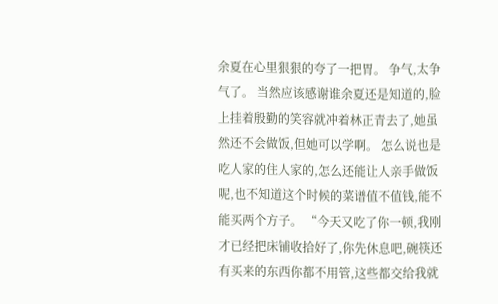余夏在心里狠狠的夸了一把胃。 争气,太争气了。 当然应该感谢谁余夏还是知道的,脸上挂着殷勤的笑容就冲着林正青去了,她虽然还不会做饭,但她可以学啊。 怎么说也是吃人家的住人家的,怎么还能让人亲手做饭呢,也不知道这个时候的菜谱值不值钱,能不能买两个方子。 “今天又吃了你一顿,我刚才已经把床铺收拾好了,你先休息吧,碗筷还有买来的东西你都不用管,这些都交给我就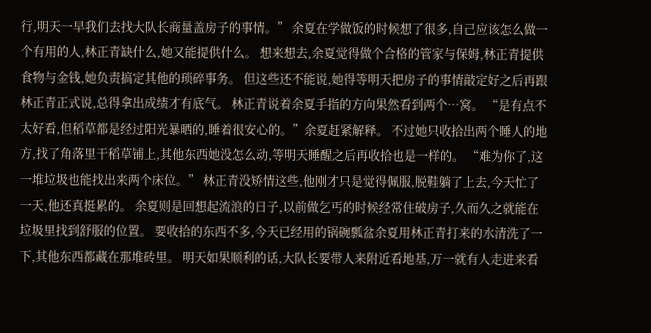行,明天一早我们去找大队长商量盖房子的事情。” 余夏在学做饭的时候想了很多,自己应该怎么做一个有用的人,林正青缺什么,她又能提供什么。 想来想去,余夏觉得做个合格的管家与保姆,林正青提供食物与金钱,她负责搞定其他的琐碎事务。 但这些还不能说,她得等明天把房子的事情敲定好之后再跟林正青正式说,总得拿出成绩才有底气。 林正青说着余夏手指的方向果然看到两个…窝。 “是有点不太好看,但稻草都是经过阳光暴晒的,睡着很安心的。”余夏赶紧解释。 不过她只收拾出两个睡人的地方,找了角落里干稻草铺上,其他东西她没怎么动,等明天睡醒之后再收拾也是一样的。 “难为你了,这一堆垃圾也能找出来两个床位。” 林正青没矫情这些,他刚才只是觉得佩服,脱鞋躺了上去,今天忙了一天,他还真挺累的。 余夏则是回想起流浪的日子,以前做乞丐的时候经常住破房子,久而久之就能在垃圾里找到舒服的位置。 要收拾的东西不多,今天已经用的锅碗瓢盆余夏用林正青打来的水清洗了一下,其他东西都藏在那堆砖里。 明天如果顺利的话,大队长要带人来附近看地基,万一就有人走进来看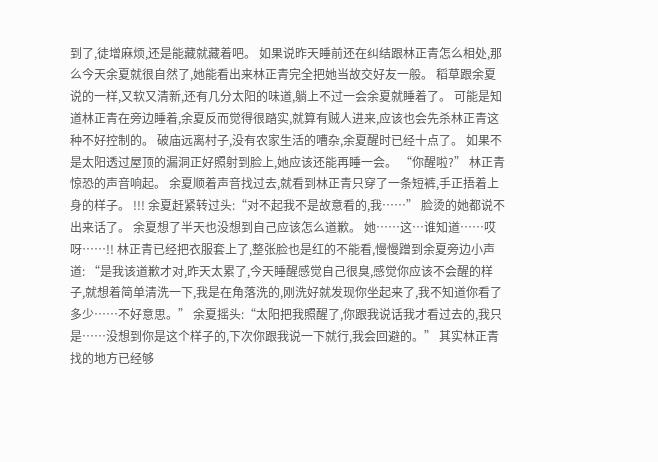到了,徒增麻烦,还是能藏就藏着吧。 如果说昨天睡前还在纠结跟林正青怎么相处,那么今天余夏就很自然了,她能看出来林正青完全把她当故交好友一般。 稻草跟余夏说的一样,又软又清新,还有几分太阳的味道,躺上不过一会余夏就睡着了。 可能是知道林正青在旁边睡着,余夏反而觉得很踏实,就算有贼人进来,应该也会先杀林正青这种不好控制的。 破庙远离村子,没有农家生活的嘈杂,余夏醒时已经十点了。 如果不是太阳透过屋顶的漏洞正好照射到脸上,她应该还能再睡一会。 “你醒啦?” 林正青惊恐的声音响起。 余夏顺着声音找过去,就看到林正青只穿了一条短裤,手正捂着上身的样子。 !!! 余夏赶紧转过头:“对不起我不是故意看的,我……” 脸烫的她都说不出来话了。 余夏想了半天也没想到自己应该怎么道歉。 她……这…谁知道……哎呀……!! 林正青已经把衣服套上了,整张脸也是红的不能看,慢慢蹭到余夏旁边小声道: “是我该道歉才对,昨天太累了,今天睡醒感觉自己很臭,感觉你应该不会醒的样子,就想着简单清洗一下,我是在角落洗的,刚洗好就发现你坐起来了,我不知道你看了多少……不好意思。” 余夏摇头:“太阳把我照醒了,你跟我说话我才看过去的,我只是……没想到你是这个样子的,下次你跟我说一下就行,我会回避的。” 其实林正青找的地方已经够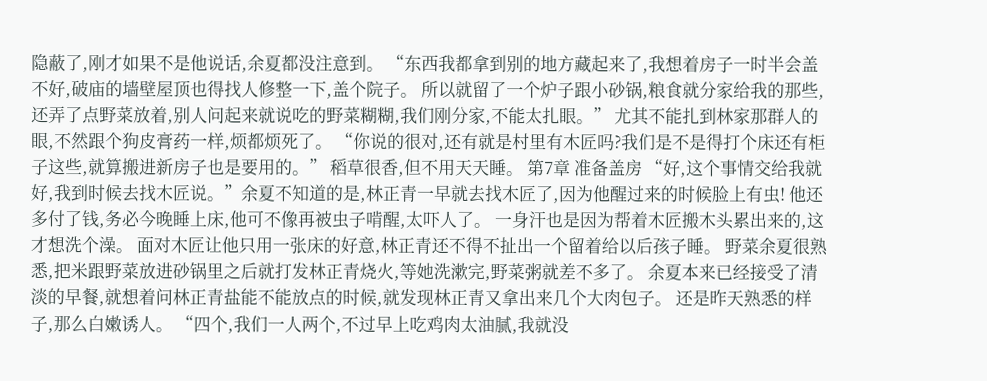隐蔽了,刚才如果不是他说话,余夏都没注意到。 “东西我都拿到别的地方藏起来了,我想着房子一时半会盖不好,破庙的墙壁屋顶也得找人修整一下,盖个院子。 所以就留了一个炉子跟小砂锅,粮食就分家给我的那些,还弄了点野菜放着,别人问起来就说吃的野菜糊糊,我们刚分家,不能太扎眼。” 尤其不能扎到林家那群人的眼,不然跟个狗皮膏药一样,烦都烦死了。 “你说的很对,还有就是村里有木匠吗?我们是不是得打个床还有柜子这些,就算搬进新房子也是要用的。” 稻草很香,但不用天天睡。 第7章 准备盖房 “好,这个事情交给我就好,我到时候去找木匠说。”余夏不知道的是,林正青一早就去找木匠了,因为他醒过来的时候脸上有虫! 他还多付了钱,务必今晚睡上床,他可不像再被虫子啃醒,太吓人了。 一身汗也是因为帮着木匠搬木头累出来的,这才想洗个澡。 面对木匠让他只用一张床的好意,林正青还不得不扯出一个留着给以后孩子睡。 野菜余夏很熟悉,把米跟野菜放进砂锅里之后就打发林正青烧火,等她洗漱完,野菜粥就差不多了。 余夏本来已经接受了清淡的早餐,就想着问林正青盐能不能放点的时候,就发现林正青又拿出来几个大肉包子。 还是昨天熟悉的样子,那么白嫩诱人。 “四个,我们一人两个,不过早上吃鸡肉太油腻,我就没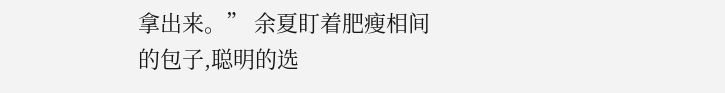拿出来。” 余夏盯着肥瘦相间的包子,聪明的选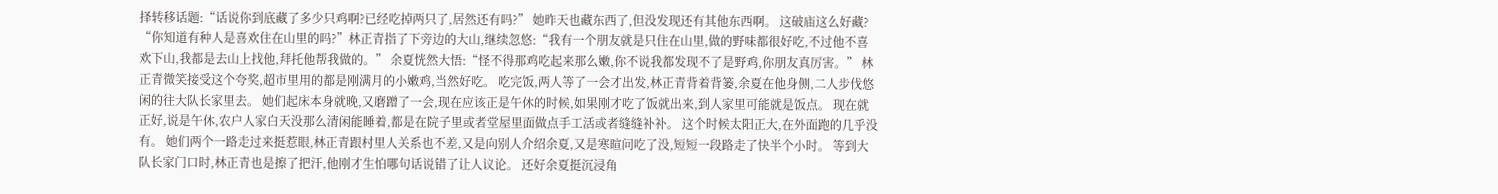择转移话题:“话说你到底藏了多少只鸡啊?已经吃掉两只了,居然还有吗?” 她昨天也藏东西了,但没发现还有其他东西啊。 这破庙这么好藏? “你知道有种人是喜欢住在山里的吗?”林正青指了下旁边的大山,继续忽悠:“我有一个朋友就是只住在山里,做的野味都很好吃,不过他不喜欢下山,我都是去山上找他,拜托他帮我做的。” 余夏恍然大悟:“怪不得那鸡吃起来那么嫩,你不说我都发现不了是野鸡,你朋友真厉害。” 林正青微笑接受这个夸奖,超市里用的都是刚满月的小嫩鸡,当然好吃。 吃完饭,两人等了一会才出发,林正青背着背篓,余夏在他身侧,二人步伐悠闲的往大队长家里去。 她们起床本身就晚,又磨蹭了一会,现在应该正是午休的时候,如果刚才吃了饭就出来,到人家里可能就是饭点。 现在就正好,说是午休,农户人家白天没那么清闲能睡着,都是在院子里或者堂屋里面做点手工活或者缝缝补补。 这个时候太阳正大,在外面跑的几乎没有。 她们两个一路走过来挺惹眼,林正青跟村里人关系也不差,又是向别人介绍余夏,又是寒暄问吃了没,短短一段路走了快半个小时。 等到大队长家门口时,林正青也是擦了把汗,他刚才生怕哪句话说错了让人议论。 还好余夏挺沉浸角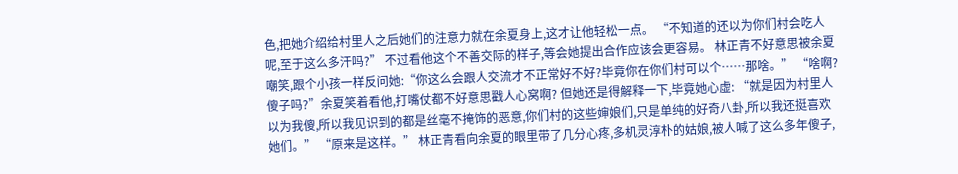色,把她介绍给村里人之后她们的注意力就在余夏身上,这才让他轻松一点。 “不知道的还以为你们村会吃人呢,至于这么多汗吗?” 不过看他这个不善交际的样子,等会她提出合作应该会更容易。 林正青不好意思被余夏嘲笑,跟个小孩一样反问她:“你这么会跟人交流才不正常好不好?毕竟你在你们村可以个……那啥。” “啥啊?傻子吗?”余夏笑着看他,打嘴仗都不好意思戳人心窝啊? 但她还是得解释一下,毕竟她心虚: “就是因为村里人以为我傻,所以我见识到的都是丝毫不掩饰的恶意,你们村的这些婶娘们,只是单纯的好奇八卦,所以我还挺喜欢她们。” “原来是这样。” 林正青看向余夏的眼里带了几分心疼,多机灵淳朴的姑娘,被人喊了这么多年傻子,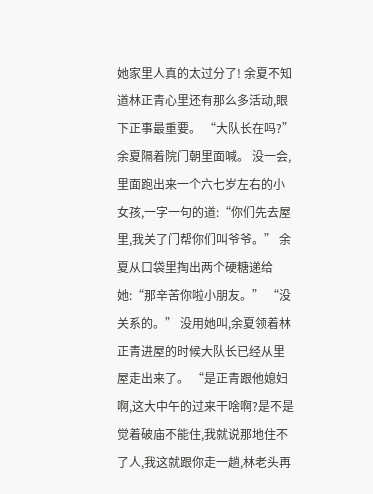她家里人真的太过分了! 余夏不知道林正青心里还有那么多活动,眼下正事最重要。 “大队长在吗?”余夏隔着院门朝里面喊。 没一会,里面跑出来一个六七岁左右的小女孩,一字一句的道:“你们先去屋里,我关了门帮你们叫爷爷。” 余夏从口袋里掏出两个硬糖递给她:“那辛苦你啦小朋友。” “没关系的。” 没用她叫,余夏领着林正青进屋的时候大队长已经从里屋走出来了。 “是正青跟他媳妇啊,这大中午的过来干啥啊?是不是觉着破庙不能住,我就说那地住不了人,我这就跟你走一趟,林老头再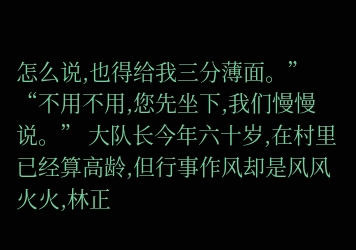怎么说,也得给我三分薄面。” “不用不用,您先坐下,我们慢慢说。” 大队长今年六十岁,在村里已经算高龄,但行事作风却是风风火火,林正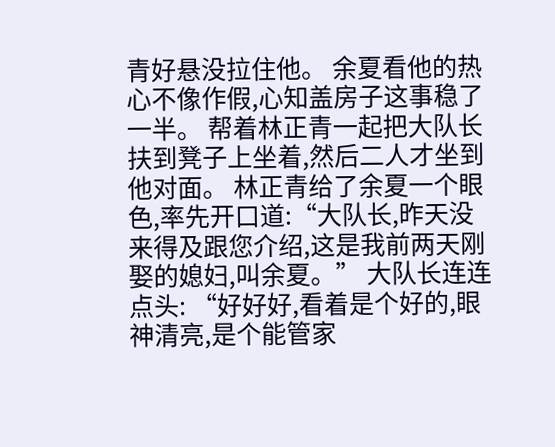青好悬没拉住他。 余夏看他的热心不像作假,心知盖房子这事稳了一半。 帮着林正青一起把大队长扶到凳子上坐着,然后二人才坐到他对面。 林正青给了余夏一个眼色,率先开口道:“大队长,昨天没来得及跟您介绍,这是我前两天刚娶的媳妇,叫余夏。” 大队长连连点头: “好好好,看着是个好的,眼神清亮,是个能管家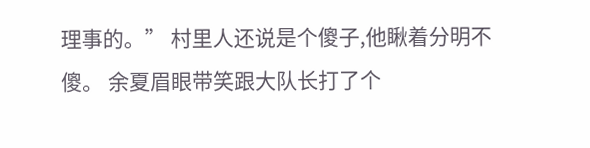理事的。” 村里人还说是个傻子,他瞅着分明不傻。 余夏眉眼带笑跟大队长打了个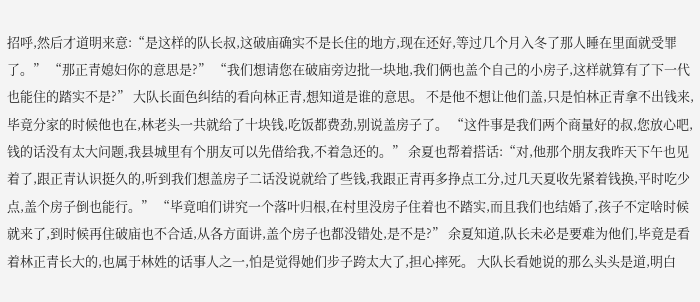招呼,然后才道明来意:“是这样的队长叔,这破庙确实不是长住的地方,现在还好,等过几个月入冬了那人睡在里面就受罪了。” “那正青媳妇你的意思是?” “我们想请您在破庙旁边批一块地,我们俩也盖个自己的小房子,这样就算有了下一代也能住的踏实不是?” 大队长面色纠结的看向林正青,想知道是谁的意思。 不是他不想让他们盖,只是怕林正青拿不出钱来,毕竟分家的时候他也在,林老头一共就给了十块钱,吃饭都费劲,别说盖房子了。 “这件事是我们两个商量好的叔,您放心吧,钱的话没有太大问题,我县城里有个朋友可以先借给我,不着急还的。” 余夏也帮着搭话:“对,他那个朋友我昨天下午也见着了,跟正青认识挺久的,听到我们想盖房子二话没说就给了些钱,我跟正青再多挣点工分,过几天夏收先紧着钱换,平时吃少点,盖个房子倒也能行。” “毕竟咱们讲究一个落叶归根,在村里没房子住着也不踏实,而且我们也结婚了,孩子不定啥时候就来了,到时候再住破庙也不合适,从各方面讲,盖个房子也都没错处,是不是?” 余夏知道,队长未必是要难为他们,毕竟是看着林正青长大的,也属于林姓的话事人之一,怕是觉得她们步子跨太大了,担心摔死。 大队长看她说的那么头头是道,明白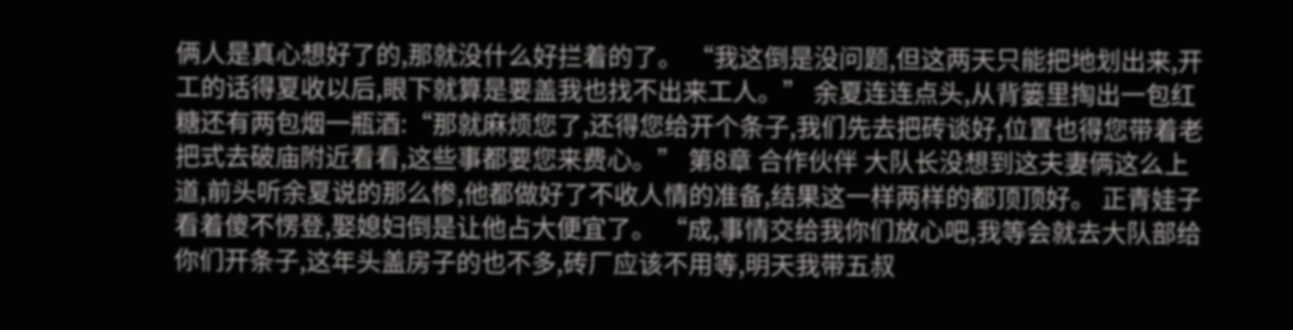俩人是真心想好了的,那就没什么好拦着的了。 “我这倒是没问题,但这两天只能把地划出来,开工的话得夏收以后,眼下就算是要盖我也找不出来工人。” 余夏连连点头,从背篓里掏出一包红糖还有两包烟一瓶酒:“那就麻烦您了,还得您给开个条子,我们先去把砖谈好,位置也得您带着老把式去破庙附近看看,这些事都要您来费心。” 第8章 合作伙伴 大队长没想到这夫妻俩这么上道,前头听余夏说的那么惨,他都做好了不收人情的准备,结果这一样两样的都顶顶好。 正青娃子看着傻不愣登,娶媳妇倒是让他占大便宜了。 “成,事情交给我你们放心吧,我等会就去大队部给你们开条子,这年头盖房子的也不多,砖厂应该不用等,明天我带五叔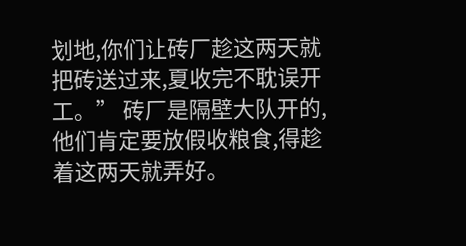划地,你们让砖厂趁这两天就把砖送过来,夏收完不耽误开工。” 砖厂是隔壁大队开的,他们肯定要放假收粮食,得趁着这两天就弄好。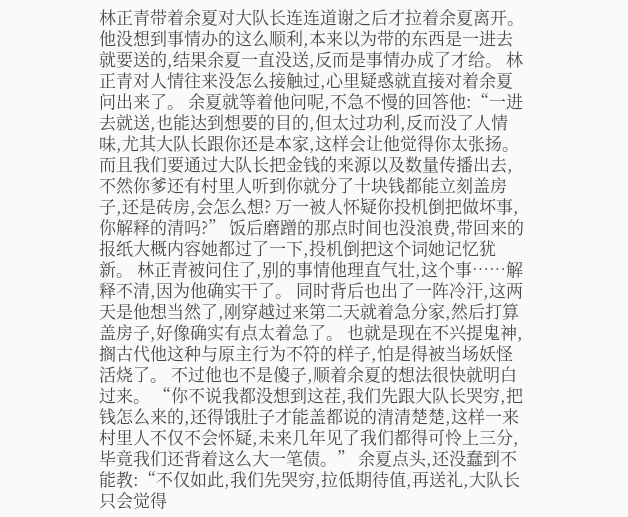林正青带着余夏对大队长连连道谢之后才拉着余夏离开。 他没想到事情办的这么顺利,本来以为带的东西是一进去就要送的,结果余夏一直没送,反而是事情办成了才给。 林正青对人情往来没怎么接触过,心里疑惑就直接对着余夏问出来了。 余夏就等着他问呢,不急不慢的回答他:“一进去就送,也能达到想要的目的,但太过功利,反而没了人情味,尤其大队长跟你还是本家,这样会让他觉得你太张扬。 而且我们要通过大队长把金钱的来源以及数量传播出去,不然你爹还有村里人听到你就分了十块钱都能立刻盖房子,还是砖房,会怎么想? 万一被人怀疑你投机倒把做坏事,你解释的清吗?” 饭后磨蹭的那点时间也没浪费,带回来的报纸大概内容她都过了一下,投机倒把这个词她记忆犹新。 林正青被问住了,别的事情他理直气壮,这个事……解释不清,因为他确实干了。 同时背后也出了一阵冷汗,这两天是他想当然了,刚穿越过来第二天就着急分家,然后打算盖房子,好像确实有点太着急了。 也就是现在不兴提鬼神,搁古代他这种与原主行为不符的样子,怕是得被当场妖怪活烧了。 不过他也不是傻子,顺着余夏的想法很快就明白过来。 “你不说我都没想到这茬,我们先跟大队长哭穷,把钱怎么来的,还得饿肚子才能盖都说的清清楚楚,这样一来村里人不仅不会怀疑,未来几年见了我们都得可怜上三分,毕竟我们还背着这么大一笔债。” 余夏点头,还没蠢到不能教:“不仅如此,我们先哭穷,拉低期待值,再送礼,大队长只会觉得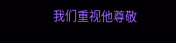我们重视他尊敬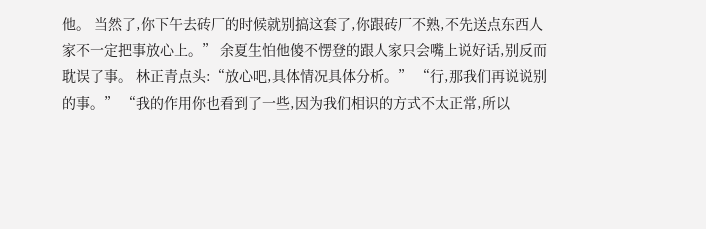他。 当然了,你下午去砖厂的时候就别搞这套了,你跟砖厂不熟,不先送点东西人家不一定把事放心上。” 余夏生怕他傻不愣登的跟人家只会嘴上说好话,别反而耽误了事。 林正青点头:“放心吧,具体情况具体分析。” “行,那我们再说说别的事。” “我的作用你也看到了一些,因为我们相识的方式不太正常,所以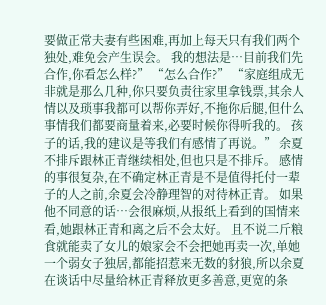要做正常夫妻有些困难,再加上每天只有我们两个独处,难免会产生误会。 我的想法是…目前我们先合作,你看怎么样?” “怎么合作?” “家庭组成无非就是那么几种,你只要负责往家里拿钱票,其余人情以及琐事我都可以帮你弄好,不拖你后腿,但什么事情我们都要商量着来,必要时候你得听我的。 孩子的话,我的建议是等我们有感情了再说。” 余夏不排斥跟林正青继续相处,但也只是不排斥。 感情的事很复杂,在不确定林正青是不是值得托付一辈子的人之前,余夏会冷静理智的对待林正青。 如果他不同意的话…会很麻烦,从报纸上看到的国情来看,她跟林正青和离之后不会太好。 且不说二斤粮食就能卖了女儿的娘家会不会把她再卖一次,单她一个弱女子独居,都能招惹来无数的豺狼,所以余夏在谈话中尽量给林正青释放更多善意,更宽的条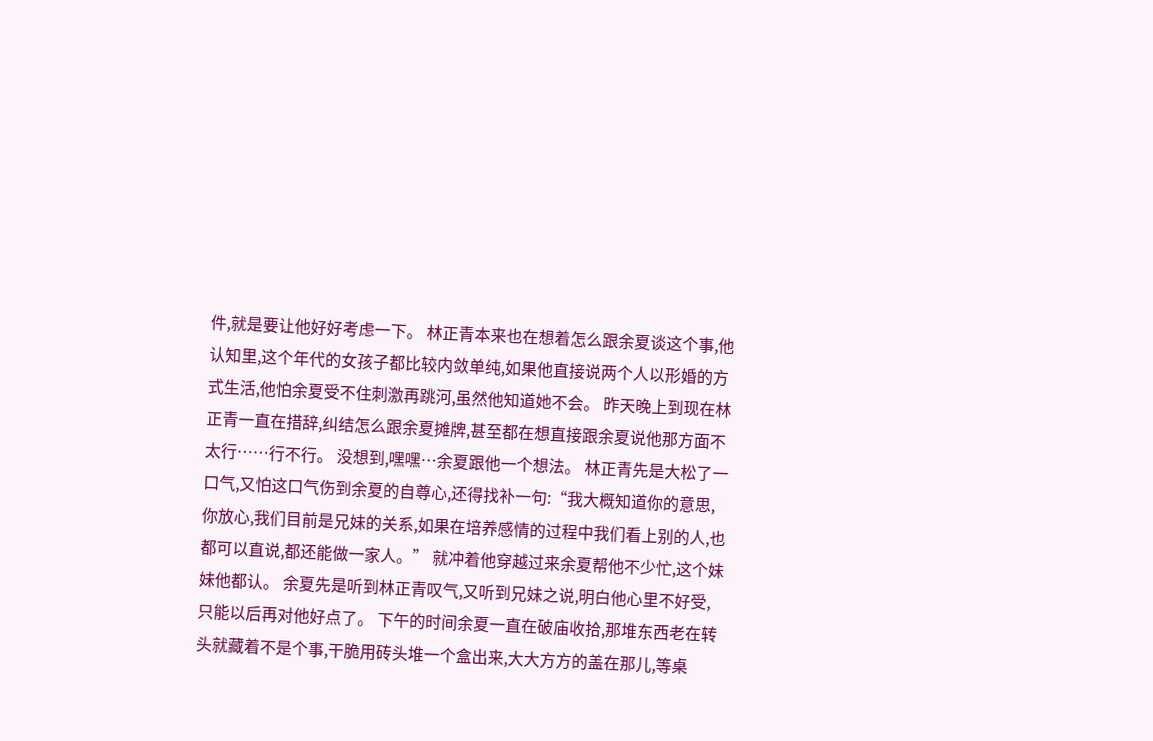件,就是要让他好好考虑一下。 林正青本来也在想着怎么跟余夏谈这个事,他认知里,这个年代的女孩子都比较内敛单纯,如果他直接说两个人以形婚的方式生活,他怕余夏受不住刺激再跳河,虽然他知道她不会。 昨天晚上到现在林正青一直在措辞,纠结怎么跟余夏摊牌,甚至都在想直接跟余夏说他那方面不太行……行不行。 没想到,嘿嘿…余夏跟他一个想法。 林正青先是大松了一口气,又怕这口气伤到余夏的自尊心,还得找补一句:“我大概知道你的意思,你放心,我们目前是兄妹的关系,如果在培养感情的过程中我们看上别的人,也都可以直说,都还能做一家人。” 就冲着他穿越过来余夏帮他不少忙,这个妹妹他都认。 余夏先是听到林正青叹气,又听到兄妹之说,明白他心里不好受,只能以后再对他好点了。 下午的时间余夏一直在破庙收拾,那堆东西老在转头就藏着不是个事,干脆用砖头堆一个盒出来,大大方方的盖在那儿,等桌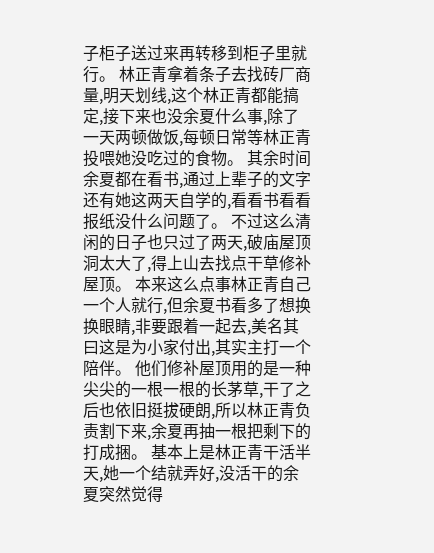子柜子送过来再转移到柜子里就行。 林正青拿着条子去找砖厂商量,明天划线,这个林正青都能搞定,接下来也没余夏什么事,除了一天两顿做饭,每顿日常等林正青投喂她没吃过的食物。 其余时间余夏都在看书,通过上辈子的文字还有她这两天自学的,看看书看看报纸没什么问题了。 不过这么清闲的日子也只过了两天,破庙屋顶洞太大了,得上山去找点干草修补屋顶。 本来这么点事林正青自己一个人就行,但余夏书看多了想换换眼睛,非要跟着一起去,美名其曰这是为小家付出,其实主打一个陪伴。 他们修补屋顶用的是一种尖尖的一根一根的长茅草,干了之后也依旧挺拔硬朗,所以林正青负责割下来,余夏再抽一根把剩下的打成捆。 基本上是林正青干活半天,她一个结就弄好,没活干的余夏突然觉得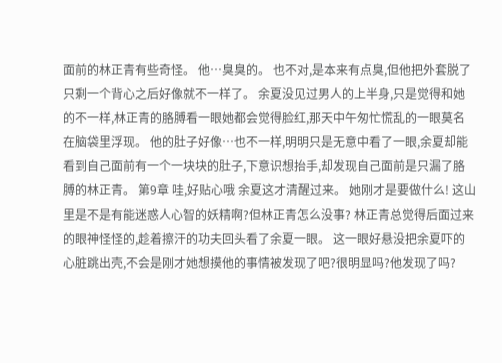面前的林正青有些奇怪。 他…臭臭的。 也不对,是本来有点臭,但他把外套脱了只剩一个背心之后好像就不一样了。 余夏没见过男人的上半身,只是觉得和她的不一样,林正青的胳膊看一眼她都会觉得脸红,那天中午匆忙慌乱的一眼莫名在脑袋里浮现。 他的肚子好像…也不一样,明明只是无意中看了一眼,余夏却能看到自己面前有一个一块块的肚子,下意识想抬手,却发现自己面前是只漏了胳膊的林正青。 第9章 哇,好贴心哦 余夏这才清醒过来。 她刚才是要做什么! 这山里是不是有能迷惑人心智的妖精啊?但林正青怎么没事? 林正青总觉得后面过来的眼神怪怪的,趁着擦汗的功夫回头看了余夏一眼。 这一眼好悬没把余夏吓的心脏跳出壳,不会是刚才她想摸他的事情被发现了吧?很明显吗?他发现了吗?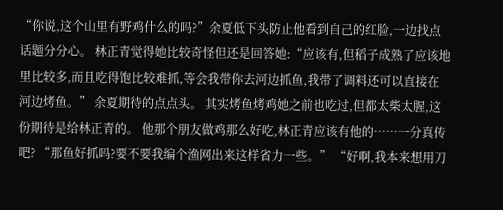“你说,这个山里有野鸡什么的吗?”余夏低下头防止他看到自己的红脸,一边找点话题分分心。 林正青觉得她比较奇怪但还是回答她:“应该有,但稻子成熟了应该地里比较多,而且吃得饱比较难抓,等会我带你去河边抓鱼,我带了调料还可以直接在河边烤鱼。” 余夏期待的点点头。 其实烤鱼烤鸡她之前也吃过,但都太柴太腥,这份期待是给林正青的。 他那个朋友做鸡那么好吃,林正青应该有他的……一分真传吧? “那鱼好抓吗?要不要我编个渔网出来这样省力一些。” “好啊,我本来想用刀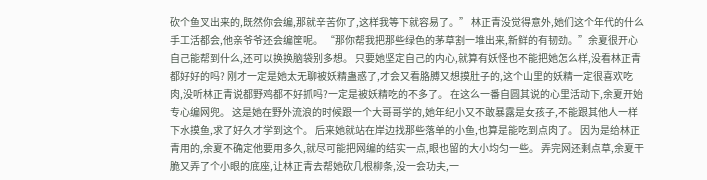砍个鱼叉出来的,既然你会编,那就辛苦你了,这样我等下就容易了。” 林正青没觉得意外,她们这个年代的什么手工活都会,他亲爷爷还会编筐呢。 “那你帮我把那些绿色的茅草割一堆出来,新鲜的有韧劲。”余夏很开心自己能帮到什么,还可以换换脑袋别多想。 只要她坚定自己的内心,就算有妖怪也不能把她怎么样,没看林正青都好好的吗? 刚才一定是她太无聊被妖精蛊惑了,才会又看胳膊又想摸肚子的,这个山里的妖精一定很喜欢吃肉,没听林正青说都野鸡都不好抓吗?一定是被妖精吃的不多了。 在这么一番自圆其说的心里活动下,余夏开始专心编网兜。 这是她在野外流浪的时候跟一个大哥哥学的,她年纪小又不敢暴露是女孩子,不能跟其他人一样下水摸鱼,求了好久才学到这个。 后来她就站在岸边找那些落单的小鱼,也算是能吃到点肉了。 因为是给林正青用的,余夏不确定他要用多久,就尽可能把网编的结实一点,眼也留的大小均匀一些。 弄完网还剩点草,余夏干脆又弄了个小眼的底座,让林正青去帮她砍几根柳条,没一会功夫,一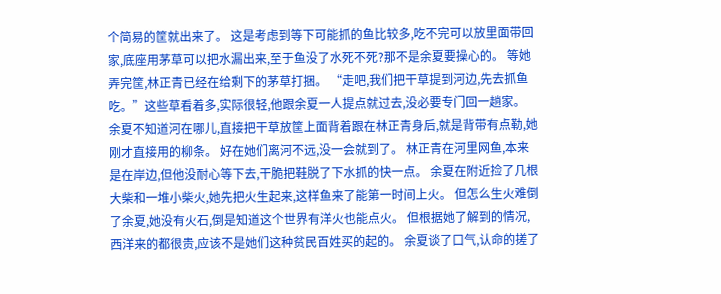个简易的筐就出来了。 这是考虑到等下可能抓的鱼比较多,吃不完可以放里面带回家,底座用茅草可以把水漏出来,至于鱼没了水死不死?那不是余夏要操心的。 等她弄完筐,林正青已经在给剩下的茅草打捆。 “走吧,我们把干草提到河边,先去抓鱼吃。”这些草看着多,实际很轻,他跟余夏一人提点就过去,没必要专门回一趟家。 余夏不知道河在哪儿,直接把干草放筐上面背着跟在林正青身后,就是背带有点勒,她刚才直接用的柳条。 好在她们离河不远,没一会就到了。 林正青在河里网鱼,本来是在岸边,但他没耐心等下去,干脆把鞋脱了下水抓的快一点。 余夏在附近捡了几根大柴和一堆小柴火,她先把火生起来,这样鱼来了能第一时间上火。 但怎么生火难倒了余夏,她没有火石,倒是知道这个世界有洋火也能点火。 但根据她了解到的情况,西洋来的都很贵,应该不是她们这种贫民百姓买的起的。 余夏谈了口气,认命的搓了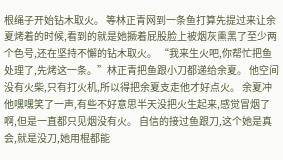根绳子开始钻木取火。 等林正青网到一条鱼打算先提过来让余夏烤着的时候,看到的就是她撅着屁股脸上被烟灰熏黑了至少两个色号,还在坚持不懈的钻木取火。 “我来生火吧,你帮忙把鱼处理了,先烤这一条。”林正青把鱼跟小刀都递给余夏。 他空间没有火柴,只有打火机,所以得把余夏支走他才好点火。 余夏冲他嘿嘿笑了一声,有些不好意思半天没把火生起来,感觉冒烟了啊,但是一直都只见烟没有火。 自信的接过鱼跟刀,这个她是真会,就是没刀,她用棍都能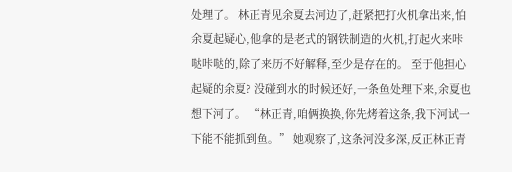处理了。 林正青见余夏去河边了,赶紧把打火机拿出来,怕余夏起疑心,他拿的是老式的钢铁制造的火机,打起火来咔哒咔哒的,除了来历不好解释,至少是存在的。 至于他担心起疑的余夏? 没碰到水的时候还好,一条鱼处理下来,余夏也想下河了。 “林正青,咱俩换换,你先烤着这条,我下河试一下能不能抓到鱼。” 她观察了,这条河没多深,反正林正青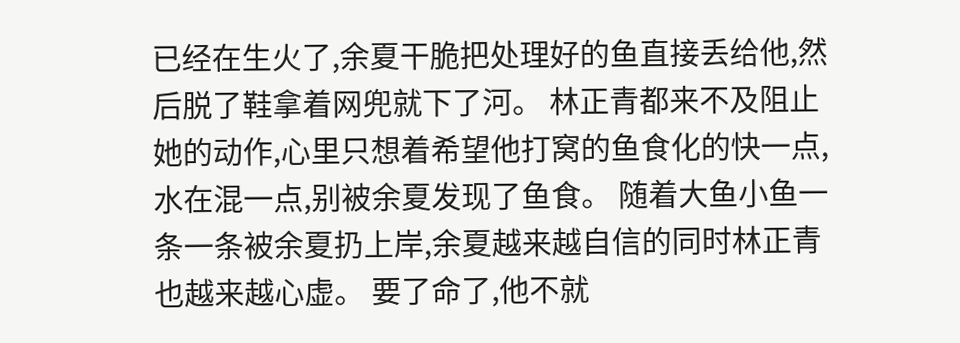已经在生火了,余夏干脆把处理好的鱼直接丢给他,然后脱了鞋拿着网兜就下了河。 林正青都来不及阻止她的动作,心里只想着希望他打窝的鱼食化的快一点,水在混一点,别被余夏发现了鱼食。 随着大鱼小鱼一条一条被余夏扔上岸,余夏越来越自信的同时林正青也越来越心虚。 要了命了,他不就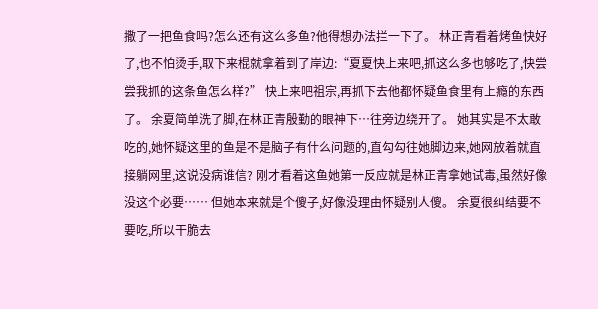撒了一把鱼食吗?怎么还有这么多鱼?他得想办法拦一下了。 林正青看着烤鱼快好了,也不怕烫手,取下来棍就拿着到了岸边:“夏夏快上来吧,抓这么多也够吃了,快尝尝我抓的这条鱼怎么样?” 快上来吧祖宗,再抓下去他都怀疑鱼食里有上瘾的东西了。 余夏简单洗了脚,在林正青殷勤的眼神下…往旁边绕开了。 她其实是不太敢吃的,她怀疑这里的鱼是不是脑子有什么问题的,直勾勾往她脚边来,她网放着就直接躺网里,这说没病谁信? 刚才看着这鱼她第一反应就是林正青拿她试毒,虽然好像没这个必要…… 但她本来就是个傻子,好像没理由怀疑别人傻。 余夏很纠结要不要吃,所以干脆去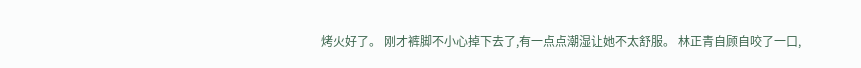烤火好了。 刚才裤脚不小心掉下去了,有一点点潮湿让她不太舒服。 林正青自顾自咬了一口,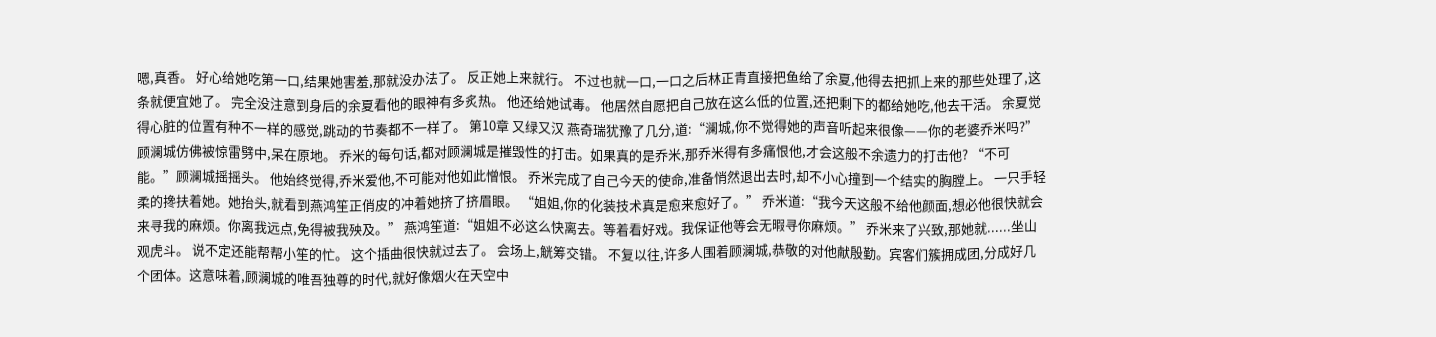嗯,真香。 好心给她吃第一口,结果她害羞,那就没办法了。 反正她上来就行。 不过也就一口,一口之后林正青直接把鱼给了余夏,他得去把抓上来的那些处理了,这条就便宜她了。 完全没注意到身后的余夏看他的眼神有多炙热。 他还给她试毒。 他居然自愿把自己放在这么低的位置,还把剩下的都给她吃,他去干活。 余夏觉得心脏的位置有种不一样的感觉,跳动的节奏都不一样了。 第10章 又绿又汉 燕奇瑞犹豫了几分,道:“澜城,你不觉得她的声音听起来很像——你的老婆乔米吗?” 顾澜城仿佛被惊雷劈中,呆在原地。 乔米的每句话,都对顾澜城是摧毁性的打击。如果真的是乔米,那乔米得有多痛恨他,才会这般不余遗力的打击他? “不可能。”顾澜城摇摇头。 他始终觉得,乔米爱他,不可能对他如此憎恨。 乔米完成了自己今天的使命,准备悄然退出去时,却不小心撞到一个结实的胸膛上。 一只手轻柔的搀扶着她。她抬头,就看到燕鸿笙正俏皮的冲着她挤了挤眉眼。 “姐姐,你的化装技术真是愈来愈好了。” 乔米道:“我今天这般不给他颜面,想必他很快就会来寻我的麻烦。你离我远点,免得被我殃及。” 燕鸿笙道:“姐姐不必这么快离去。等着看好戏。我保证他等会无暇寻你麻烦。” 乔米来了兴致,那她就......坐山观虎斗。 说不定还能帮帮小笙的忙。 这个插曲很快就过去了。 会场上,觥筹交错。 不复以往,许多人围着顾澜城,恭敬的对他献殷勤。宾客们簇拥成团,分成好几个团体。这意味着,顾澜城的唯吾独尊的时代,就好像烟火在天空中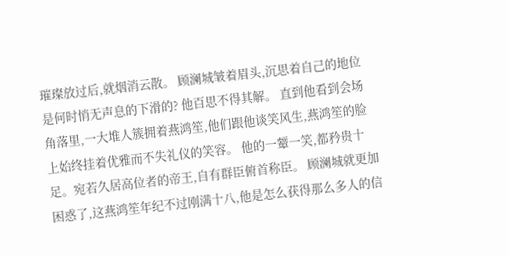璀璨放过后,就烟消云散。 顾澜城皱着眉头,沉思着自己的地位是何时悄无声息的下滑的? 他百思不得其解。 直到他看到会场角落里,一大堆人簇拥着燕鸿笙,他们跟他谈笑风生,燕鸿笙的脸上始终挂着优雅而不失礼仪的笑容。 他的一颦一笑,都矜贵十足。宛若久居高位者的帝王,自有群臣俯首称臣。 顾澜城就更加困惑了,这燕鸿笙年纪不过刚满十八,他是怎么获得那么多人的信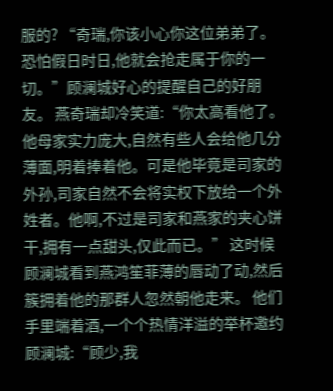服的? “奇瑞,你该小心你这位弟弟了。恐怕假日时日,他就会抢走属于你的一切。”顾澜城好心的提醒自己的好朋友。 燕奇瑞却冷笑道:“你太高看他了。他母家实力庞大,自然有些人会给他几分薄面,明着捧着他。可是他毕竟是司家的外孙,司家自然不会将实权下放给一个外姓者。他啊,不过是司家和燕家的夹心饼干,拥有一点甜头,仅此而已。” 这时候顾澜城看到燕鸿笙菲薄的唇动了动,然后簇拥着他的那群人忽然朝他走来。 他们手里端着酒,一个个热情洋溢的举杯邀约顾澜城:“顾少,我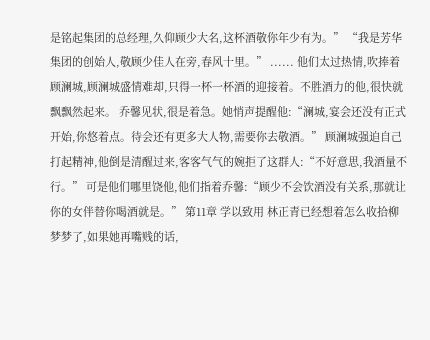是铭起集团的总经理,久仰顾少大名,这杯酒敬你年少有为。” “我是芳华集团的创始人,敬顾少佳人在旁,春风十里。” ...... 他们太过热情,吹捧着顾澜城,顾澜城盛情难却,只得一杯一杯酒的迎接着。不胜酒力的他,很快就飘飘然起来。 乔馨见状,很是着急。她悄声提醒他:“澜城,宴会还没有正式开始,你悠着点。待会还有更多大人物,需要你去敬酒。” 顾澜城强迫自己打起精神,他倒是清醒过来,客客气气的婉拒了这群人:“不好意思,我酒量不行。” 可是他们哪里饶他,他们指着乔馨:“顾少不会饮酒没有关系,那就让你的女伴替你喝酒就是。” 第11章 学以致用 林正青已经想着怎么收拾柳梦梦了,如果她再嘴贱的话,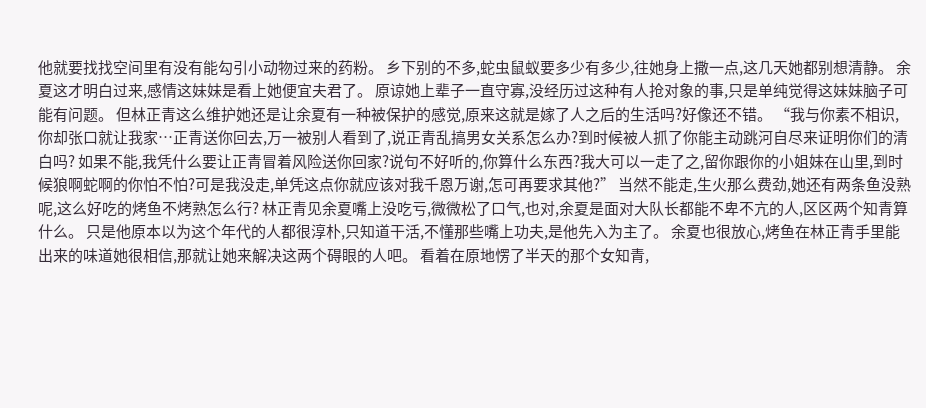他就要找找空间里有没有能勾引小动物过来的药粉。 乡下别的不多,蛇虫鼠蚁要多少有多少,往她身上撒一点,这几天她都别想清静。 余夏这才明白过来,感情这妹妹是看上她便宜夫君了。 原谅她上辈子一直守寡,没经历过这种有人抢对象的事,只是单纯觉得这妹妹脑子可能有问题。 但林正青这么维护她还是让余夏有一种被保护的感觉,原来这就是嫁了人之后的生活吗?好像还不错。 “我与你素不相识,你却张口就让我家…正青送你回去,万一被别人看到了,说正青乱搞男女关系怎么办?到时候被人抓了你能主动跳河自尽来证明你们的清白吗? 如果不能,我凭什么要让正青冒着风险送你回家?说句不好听的,你算什么东西?我大可以一走了之,留你跟你的小姐妹在山里,到时候狼啊蛇啊的你怕不怕?可是我没走,单凭这点你就应该对我千恩万谢,怎可再要求其他?” 当然不能走,生火那么费劲,她还有两条鱼没熟呢,这么好吃的烤鱼不烤熟怎么行? 林正青见余夏嘴上没吃亏,微微松了口气,也对,余夏是面对大队长都能不卑不亢的人,区区两个知青算什么。 只是他原本以为这个年代的人都很淳朴,只知道干活,不懂那些嘴上功夫,是他先入为主了。 余夏也很放心,烤鱼在林正青手里能出来的味道她很相信,那就让她来解决这两个碍眼的人吧。 看着在原地愣了半天的那个女知青,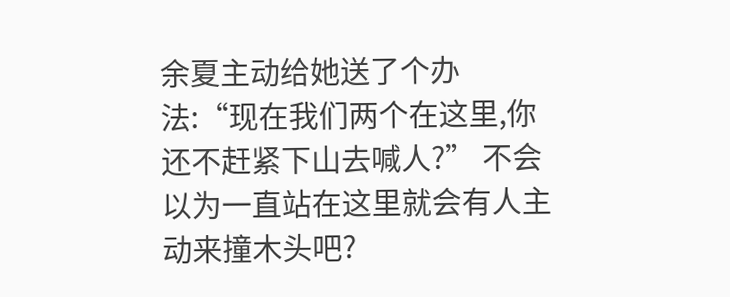余夏主动给她送了个办法:“现在我们两个在这里,你还不赶紧下山去喊人?” 不会以为一直站在这里就会有人主动来撞木头吧?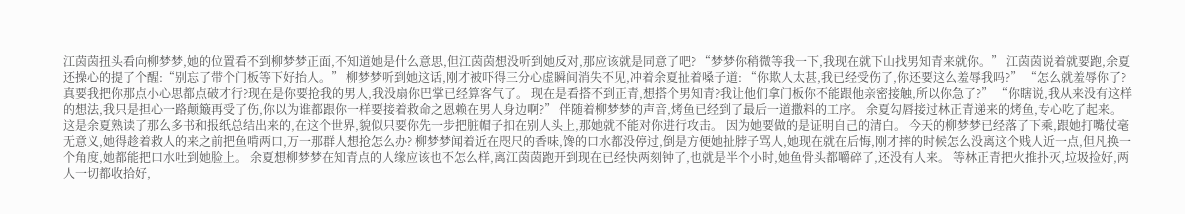江茵茵扭头看向柳梦梦,她的位置看不到柳梦梦正面,不知道她是什么意思,但江茵茵想没听到她反对,那应该就是同意了吧? “梦梦你稍微等我一下,我现在就下山找男知青来就你。” 江茵茵说着就要跑,余夏还操心的提了个醒:“别忘了带个门板等下好抬人。” 柳梦梦听到她这话,刚才被吓得三分心虚瞬间消失不见,冲着余夏扯着嗓子道: “你欺人太甚,我已经受伤了,你还要这么羞辱我吗?” “怎么就羞辱你了?真要我把你那点小心思都点破才行?现在是你要抢我的男人,我没扇你巴掌已经算客气了。 现在是看搭不到正青,想搭个男知青?我让他们拿门板你不能跟他亲密接触,所以你急了?” “你瞎说,我从来没有这样的想法,我只是担心一路颠簸再受了伤,你以为谁都跟你一样要接着救命之恩赖在男人身边啊?” 伴随着柳梦梦的声音,烤鱼已经到了最后一道撒料的工序。 余夏勾唇接过林正青递来的烤鱼,专心吃了起来。 这是余夏熟读了那么多书和报纸总结出来的,在这个世界,貌似只要你先一步把脏帽子扣在别人头上,那她就不能对你进行攻击。 因为她要做的是证明自己的清白。 今天的柳梦梦已经落了下乘,跟她打嘴仗毫无意义,她得趁着救人的来之前把鱼啃两口,万一那群人想抢怎么办? 柳梦梦闻着近在咫尺的香味,馋的口水都没停过,倒是方便她扯脖子骂人,她现在就在后悔,刚才摔的时候怎么没离这个贱人近一点,但凡换一个角度,她都能把口水吐到她脸上。 余夏想柳梦梦在知青点的人缘应该也不怎么样,离江茵茵跑开到现在已经快两刻钟了,也就是半个小时,她鱼骨头都嚼碎了,还没有人来。 等林正青把火推扑灭,垃圾捡好,两人一切都收拾好,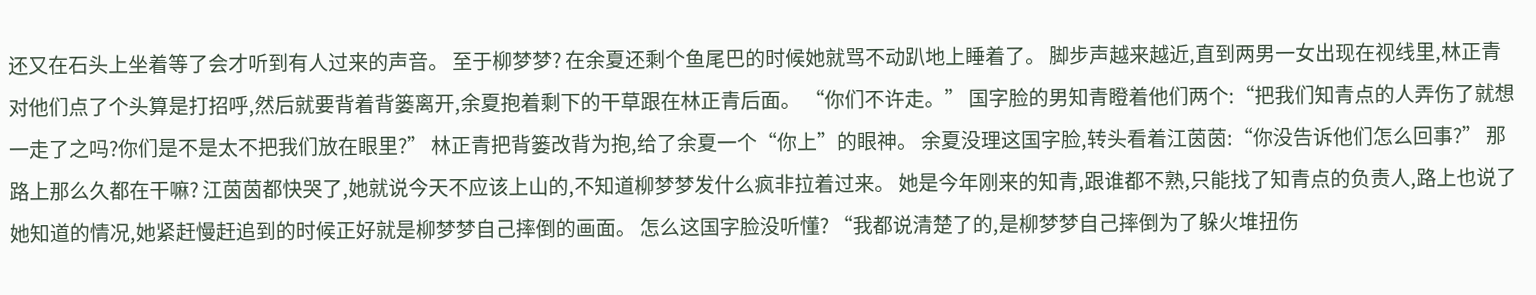还又在石头上坐着等了会才听到有人过来的声音。 至于柳梦梦? 在余夏还剩个鱼尾巴的时候她就骂不动趴地上睡着了。 脚步声越来越近,直到两男一女出现在视线里,林正青对他们点了个头算是打招呼,然后就要背着背篓离开,余夏抱着剩下的干草跟在林正青后面。 “你们不许走。” 国字脸的男知青瞪着他们两个:“把我们知青点的人弄伤了就想一走了之吗?你们是不是太不把我们放在眼里?” 林正青把背篓改背为抱,给了余夏一个“你上”的眼神。 余夏没理这国字脸,转头看着江茵茵:“你没告诉他们怎么回事?” 那路上那么久都在干嘛? 江茵茵都快哭了,她就说今天不应该上山的,不知道柳梦梦发什么疯非拉着过来。 她是今年刚来的知青,跟谁都不熟,只能找了知青点的负责人,路上也说了她知道的情况,她紧赶慢赶追到的时候正好就是柳梦梦自己摔倒的画面。 怎么这国字脸没听懂? “我都说清楚了的,是柳梦梦自己摔倒为了躲火堆扭伤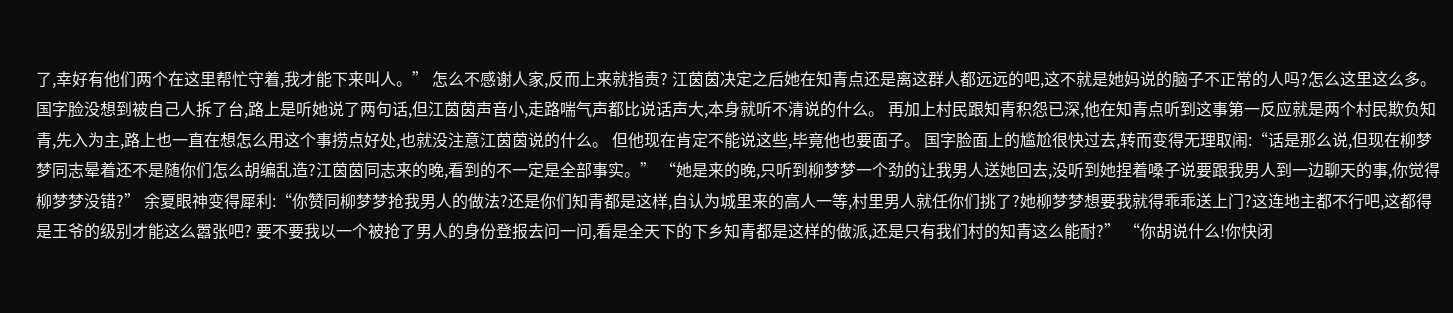了,幸好有他们两个在这里帮忙守着,我才能下来叫人。” 怎么不感谢人家,反而上来就指责? 江茵茵决定之后她在知青点还是离这群人都远远的吧,这不就是她妈说的脑子不正常的人吗?怎么这里这么多。 国字脸没想到被自己人拆了台,路上是听她说了两句话,但江茵茵声音小,走路喘气声都比说话声大,本身就听不清说的什么。 再加上村民跟知青积怨已深,他在知青点听到这事第一反应就是两个村民欺负知青,先入为主,路上也一直在想怎么用这个事捞点好处,也就没注意江茵茵说的什么。 但他现在肯定不能说这些,毕竟他也要面子。 国字脸面上的尴尬很快过去,转而变得无理取闹:“话是那么说,但现在柳梦梦同志晕着还不是随你们怎么胡编乱造?江茵茵同志来的晚,看到的不一定是全部事实。” “她是来的晚,只听到柳梦梦一个劲的让我男人送她回去,没听到她捏着嗓子说要跟我男人到一边聊天的事,你觉得柳梦梦没错?” 余夏眼神变得犀利:“你赞同柳梦梦抢我男人的做法?还是你们知青都是这样,自认为城里来的高人一等,村里男人就任你们挑了?她柳梦梦想要我就得乖乖送上门?这连地主都不行吧,这都得是王爷的级别才能这么嚣张吧? 要不要我以一个被抢了男人的身份登报去问一问,看是全天下的下乡知青都是这样的做派,还是只有我们村的知青这么能耐?” “你胡说什么!你快闭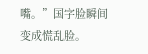嘴。”国字脸瞬间变成慌乱脸。